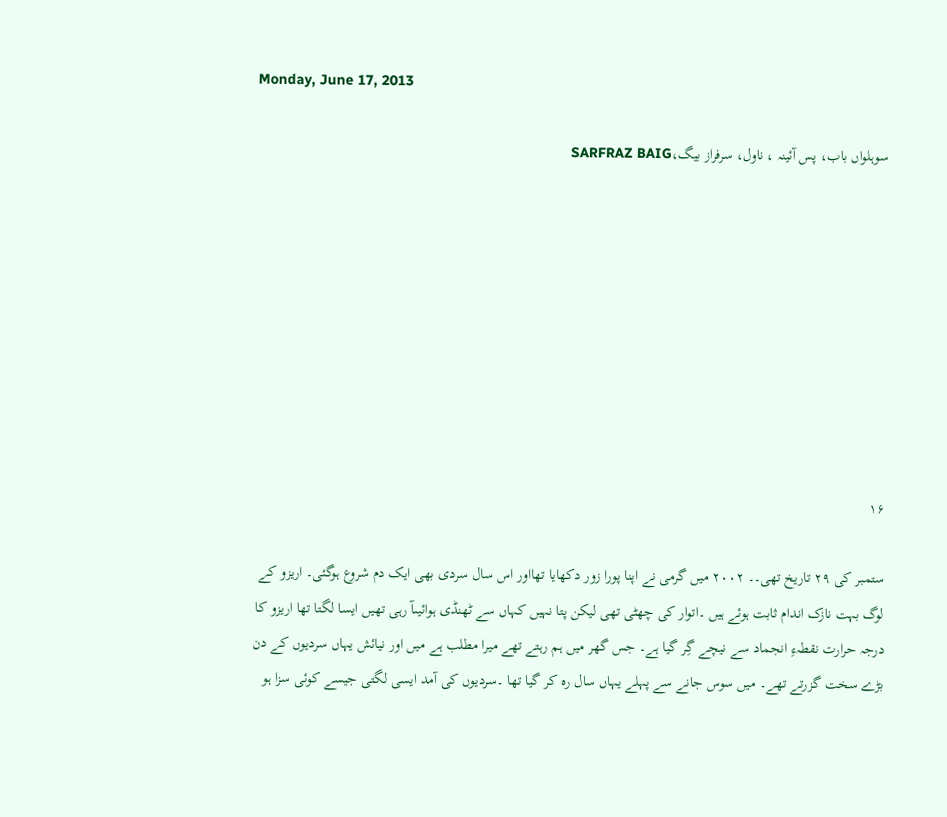Monday, June 17, 2013

سوہلواں باب، پس آئینہ ، ناول، سرفراز بیگ،SARFRAZ BAIG









۱۶

ستمبر کی ۲۹ تاریخ تھی۔۔ ۲۰۰۲ میں گرمی نے اپنا پورا زور دکھایا تھااور اس سال سردی بھی ایک دم شروع ہوگئی۔ اریزو کے لوگ بہت نازک اندام ثابت ہوئے ہیں ۔اتوار کی چھٹی تھی لیکن پتا نہیں کہاں سے ٹھنڈی ہوائیںآ رہی تھیں ایسا لگتا تھا اریزو کا درجہ حرارت نقطہءِ انجماد سے نیچے گِر گیا ہے۔ جس گھر میں ہم رہتے تھے میرا مطلب ہے میں اور نیائش یہاں سردیوں کے دن بڑے سخت گزرتے تھے۔ میں سوس جانے سے پہلے یہاں سال رہ کر گیا تھا ۔سردیوں کی آمد ایسی لگتی جیسے کوئی سزا ہو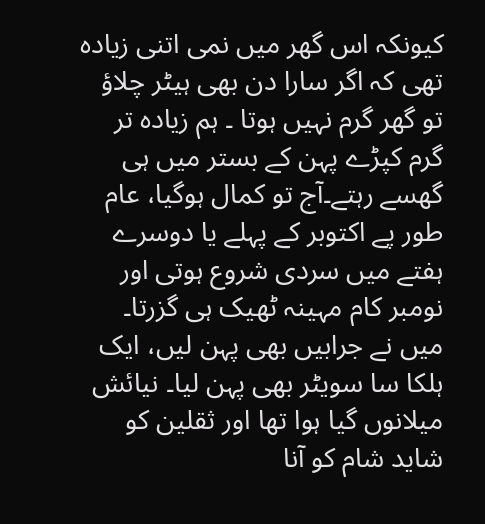کیونکہ اس گھر میں نمی اتنی زیادہ تھی کہ اگر سارا دن بھی ہیٹر چلاؤ تو گھر گرم نہیں ہوتا ۔ ہم زیادہ تر گرم کپڑے پہن کے بستر میں ہی گھسے رہتے۔آج تو کمال ہوگیا، عام طور پے اکتوبر کے پہلے یا دوسرے ہفتے میں سردی شروع ہوتی اور نومبر کام مہینہ ٹھیک ہی گزرتا۔ میں نے جرابیں بھی پہن لیں، ایک ہلکا سا سویٹر بھی پہن لیا۔ نیائش میلانوں گیا ہوا تھا اور ثقلین کو شاید شام کو آنا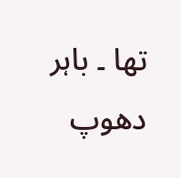تھا ۔ باہر دھوپ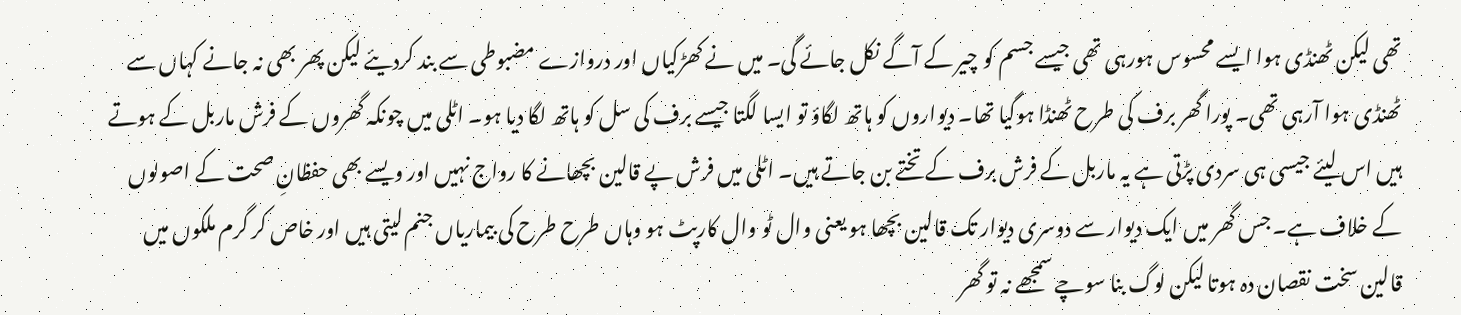تھی لیکن ٹھنڈی ہوا ایسے محسوس ہورہی تھی جیسے جسم کو چیر کے آگے نکل جائے گی۔ میں نے کھڑکیاں اور دروازے مضبوطی سے بند کردیئے لیکن پھر بھی نہ جانے کہاں سے ٹھنڈی ہوا آرہی تھی۔ پورا گھر برف کی طرح ٹھنڈا ہوگیا تھا۔ دیواروں کو ہاتھ لگاؤ تو ایسا لگتا جیسے برف کی سل کو ہاتھ لگا دیا ہو۔ اٹلی میں چونکہ گھروں کے فرش ماربل کے ہوتے ہیں اس لیئے جیسی ہی سردی پڑتی ہے یہ ماربل کے فرش برف کے تختے بن جاتے ہیں۔ اٹلی میں فرش پے قالین بچھانے کا رواج نہیں اور ویسے بھی حفظانِ صحت کے اصولوں کے خلاف ہے۔ جس گھر میں ایک دیوار سے دوسری دیوار تک قالین بچھا ہو یعنی وال ٹو وال کارپٹ ہو وہاں طرح طرح کی بیماریاں جنم لیتی ہیں اور خاص کر گرم ملکوں میں قالین سخت نقصان دہ ہوتا لیکن لوگ بنا سوچے سمجھے نہ تو گھر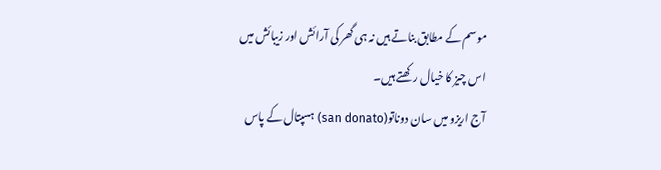موسم کے مطابق بناتے ہیں نہ ہی گھر کی آرائش اور زیبائش میں اس چیز کا خیال رکھتے ہیں۔
آج اریزو میں سان دوناتو(san donato) ہسپتال کے پاس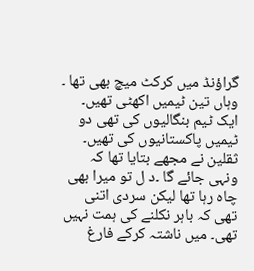گراؤنڈ میں کرکٹ میچ بھی تھا ۔ وہاں تین ٹیمیں اکھٹی تھیں۔ ایک ٹیم بنگالیوں کی تھی دو ٹیمیں پاکستانیوں کی تھیں۔ ثقلین نے مجھے بتایا تھا کہ ونہی جائے گا ۔د ل تو میرا بھی چاہ رہا تھا لیکن سردی اتنی تھی کہ باہر نکلنے کی ہمت نہیں تھی۔ میں ناشتہ کرکے فارغ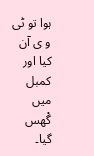ہوا تو ٹی و ی آن کیا اور کمبل میں گْھس گیا۔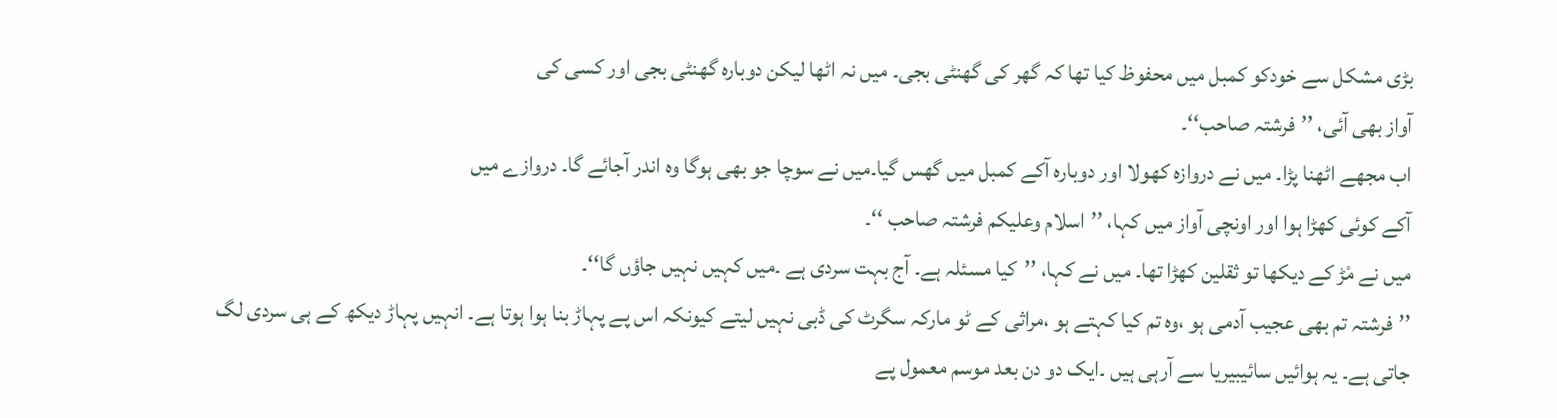بڑی مشکل سے خودکو کمبل میں محفوظ کیا تھا کہ گھر کی گھنٹی بجی۔ میں نہ اٹھا لیکن دوبارہ گھنٹی بجی اور کسی کی
آواز بھی آئی، ’’فرشتہ صاحب‘‘۔
اب مجھے اٹھنا پڑا۔ میں نے دروازہ کھولا اور دوبارہ آکے کمبل میں گھس گیا۔میں نے سوچا جو بھی ہوگا وہ اندر آجائے گا۔ دروازے میں
آکے کوئی کھڑا ہوا اور اونچی آواز میں کہا، ’’اسلام وعلیکم فرشتہ صاحب ‘‘۔
میں نے مْڑ کے دیکھا تو ثقلین کھڑا تھا۔ میں نے کہا، ’’کیا مسئلہ ہے۔ آج بہت سردی ہے ۔میں کہیں نہیں جاؤں گا‘‘۔
’’فرشتہ تم بھی عجیب آدمی ہو ،وہ تم کیا کہتے ہو ،مراثی کے ٹو مارکہ سگرٹ کی ڈبی نہیں لیتے کیونکہ اس پے پہاڑ بنا ہوا ہوتا ہے۔ انہیں پہاڑ دیکھ کے ہی سردی لگ جاتی ہے۔ یہ ہوائیں سائیبیریا سے آرہی ہیں ۔ایک دو دن بعد موسم معمول پے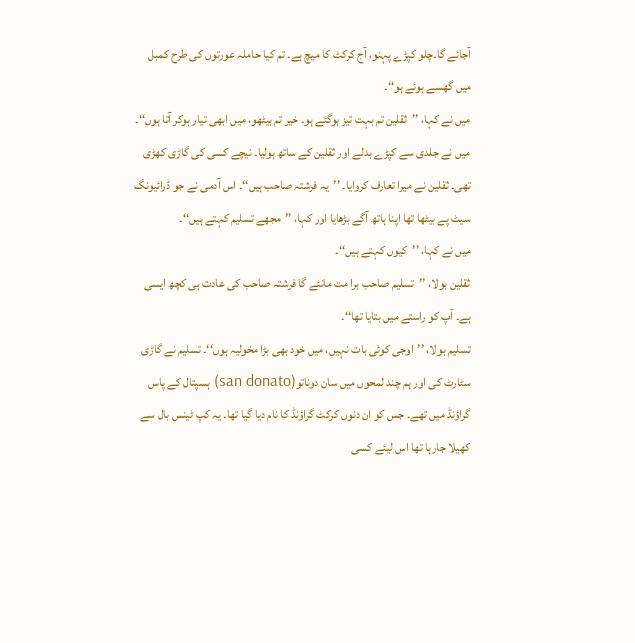آجائے گا۔چلو کپڑے پہنو، آج کرکٹ کا میچ ہے۔ تم کیا حاملہ عورتوں کی طرح کمبل میں گھسے ہوئے ہو‘‘۔
میں نے کہا، ’’ثقلین تم بہت تیز ہوگئے ہو۔ خیر تم بیٹھو، میں ابھی تیار ہوکر آتا ہوں‘‘۔
میں نے جلدی سے کپڑے بدلے اور ثقلین کے ساتھ ہولیا۔ نیچے کسی کی گاڑی کھڑی تھی۔ ثقلین نے میرا تعارف کروایا۔ ’’یہ فرشتہ صاحب ہیں‘‘۔ اس آدمی نے جو ڈرائیونگ سیٹ پے بیٹھا تھا اپنا ہاتھ آگے بڑھایا اور کہا، ’’مجھے تسلیم کہتے ہیں‘‘۔
میں نے کہا، ’’کیوں کہتے ہیں‘‘۔
ثقلین بولا، ’’تسلیم صاحب برا مت مانئے گا فرشتہ صاحب کی عادت ہی کچھ ایسی ہے۔ آپ کو راستے میں بتایا تھا‘‘۔
تسلیم بولا، ’’اوجی کوئی بات نہیں، میں خود بھی بڑا مخولیہ ہوں‘‘۔ تسلیم نے گاڑی سٹارٹ کی اور ہم چند لمحوں میں سان دوناتو(san donato) ہسپتال کے پاس گراؤنڈ میں تھے۔ جس کو ان دنوں کرکٹ گراؤنڈ کا نام دیا گیا تھا۔ یہ کپ ٹینس بال سے کھیلا جارہا تھا اس لیئے کسی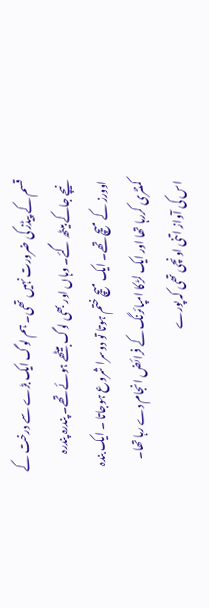قسم کے پیڈز کی ضرورت نہیں تھی۔ ہم لوگ ایک بڑے سے درخت کے نیچے جاکے بیٹھ گئے۔ وہاں اور بھی لوگ بیٹھے ہوئے تھے۔ پندرہ پندرہ اوورز کے میچ تھے۔ ایک میچ ختم ہوتا تو دوسرا شروع ہوجاتا ۔ ایک بندہ کمنٹری کررہا تھا اور ایک لڑکا امپائرنگ کے فرائض انجام دے رہا تھا۔ اس کی آواز اتنی اونچی تھی کہ پورے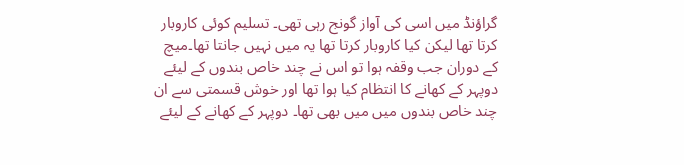گراؤنڈ میں اسی کی آواز گونج رہی تھی۔ تسلیم کوئی کاروبار کرتا تھا لیکن کیا کاروبار کرتا تھا یہ میں نہیں جانتا تھا۔میچ کے دوران جب وقفہ ہوا تو اس نے چند خاص بندوں کے لیئے دوپہر کے کھانے کا انتظام کیا ہوا تھا اور خوش قسمتی سے ان چند خاص بندوں میں میں بھی تھا۔ دوپہر کے کھانے کے لیئے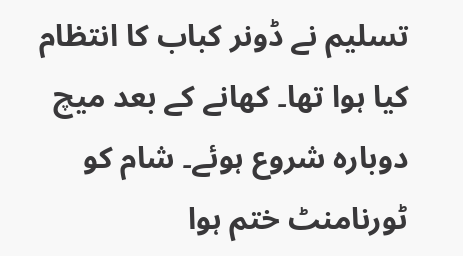تسلیم نے ڈونر کباب کا انتظام کیا ہوا تھا۔ کھانے کے بعد میچ دوبارہ شروع ہوئے۔ شام کو ٹورنامنٹ ختم ہوا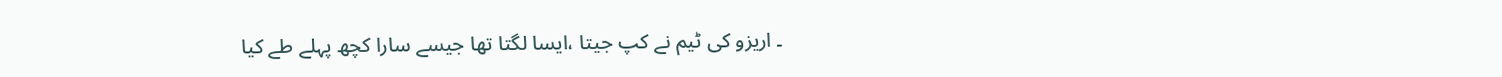۔ اریزو کی ٹیم نے کپ جیتا ،ایسا لگتا تھا جیسے سارا کچھ پہلے طے کیا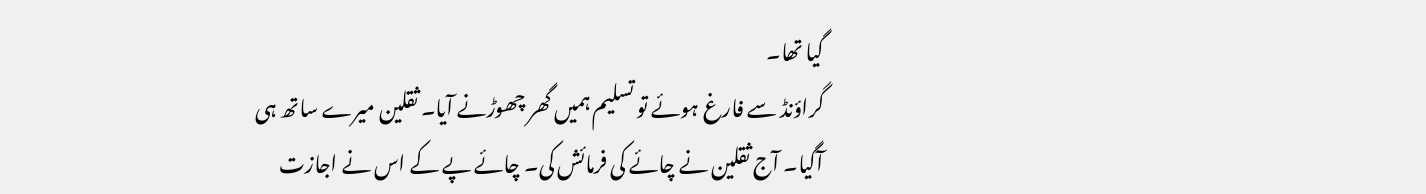گیا تھا۔
گراؤنڈ سے فارغ ہوئے تو تسلیم ہمیں گھر چھوڑنے آیا۔ ثقلین میرے ساتھ ہی آگیا۔ آج ثقلین نے چائے کی فرمائش کی۔ چائے پے کے اس نے اجازت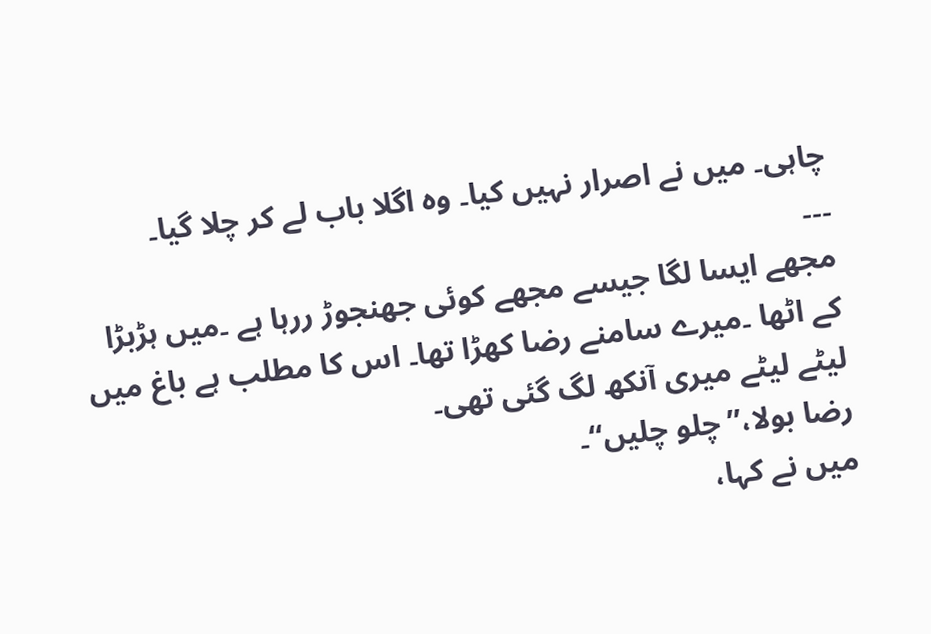چاہی۔ میں نے اصرار نہیں کیا۔ وہ اگلا باب لے کر چلا گیا۔
۔۔۔
مجھے ایسا لگا جیسے مجھے کوئی جھنجوڑ ررہا ہے ۔میں ہڑبڑا کے اٹھا ۔میرے سامنے رضا کھڑا تھا۔ اس کا مطلب ہے باغ میں لیٹے لیٹے میری آنکھ لگ گئی تھی۔
رضا بولا،’’چلو چلیں‘‘۔
میں نے کہا،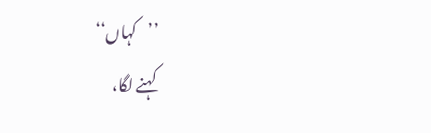’’کہاں‘‘
کہنے لگا،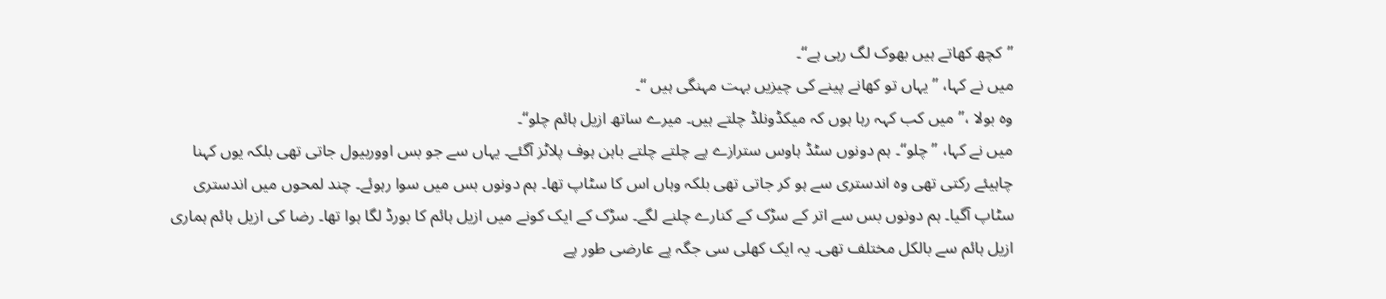’’کچھ کھاتے ہیں بھوک لگ رہی ہے‘‘۔
میں نے کہا، ’’یہاں تو کھانے پینے کی چیزیں بہت مہنگی ہیں ‘‘۔
وہ بولا ،’’میں کب کہہ رہا ہوں کہ میکڈونلڈ چلتے ہیں۔ میرے ساتھ ازیل ہائم چلو‘‘۔
میں نے کہا، ’’چلو‘‘۔ ہم دونوں سٹڈ ہاوس سترازے پے چلتے چلتے باہن ہوف پلاٹز آگئے۔ یہاں سے جو بس اووربیول جاتی تھی بلکہ یوں کہنا چاہیئے رکتی تھی وہ اندستری سے ہو کر جاتی تھی بلکہ وہاں اس کا سٹاپ تھا۔ ہم دونوں بس میں سوا رہوئے۔ چند لمحوں میں اندستری سٹاپ آگیا۔ ہم دونوں بس سے اتر کے سڑک کے کنارے چلنے لگے۔ سڑک کے ایک کونے میں ازیل ہائم کا بورڈ لگا ہوا تھا۔ رضا کی ازیل ہائم ہماری ازیل ہائم سے بالکل مختلف تھی۔ یہ ایک کھلی سی جگہ پے عارضی طور پے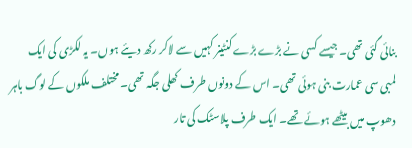بنائی گئی تھی۔ جیسے کسی نے بڑے بڑے کنٹینر کہیں سے لاکر رکھ دیئے ہوں۔ یہ لکڑی کی ایک لمبی سی عمارت بنی ہوئی تھی۔ اس کے دونوں طرف کھلی جگہ تھی۔ مختلف ملکوں کے لوگ باہر دھوپ میں بیٹھے ہوئے تھے۔ ایک طرف پلاسٹک کی تار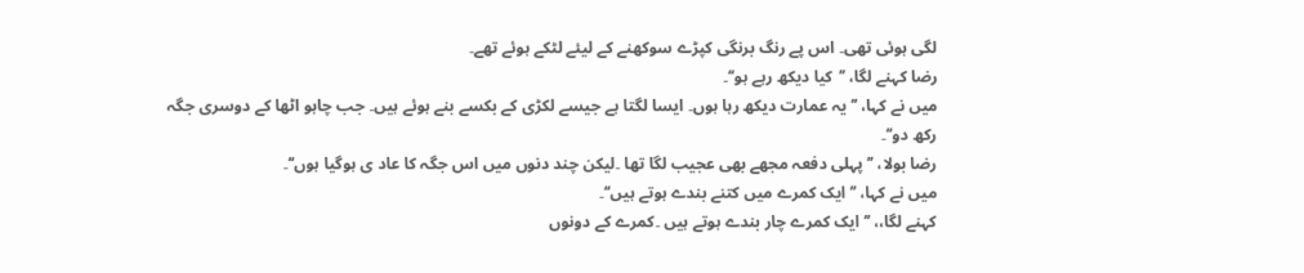لگی ہوئی تھی۔ اس پے رنگ برنگی کپڑے سوکھنے کے لیئے لٹکے ہوئے تھے۔
رضا کہنے لگا، ’’کیا دیکھ رہے ہو‘‘۔
میں نے کہا، ’’یہ عمارت دیکھ رہا ہوں۔ ایسا لگتا ہے جیسے لکڑی کے بکسے بنے ہوئے ہیں۔ جب چاہو اٹھا کے دوسری جگہ رکھ دو‘‘۔
رضا بولا، ’’پہلی دفعہ مجھے بھی عجیب لگا تھا ۔لیکن چند دنوں میں اس جگہ کا عاد ی ہوگیا ہوں‘‘۔
میں نے کہا، ’’ایک کمرے میں کتنے بندے ہوتے ہیں‘‘۔
کہنے لگا،، ’’ایک کمرے چار بندے ہوتے ہیں ۔کمرے کے دونوں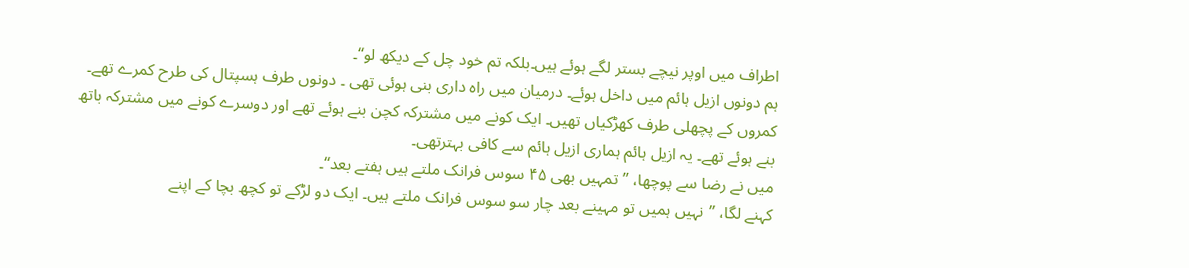اطراف میں اوپر نیچے بستر لگے ہوئے ہیں۔بلکہ تم خود چل کے دیکھ لو‘‘۔
ہم دونوں ازیل ہائم میں داخل ہوئے۔ درمیان میں راہ داری بنی ہوئی تھی ۔ دونوں طرف ہسپتال کی طرح کمرے تھے۔ کمروں کے پچھلی طرف کھڑکیاں تھیں۔ ایک کونے میں مشترکہ کچن بنے ہوئے تھے اور دوسرے کونے میں مشترکہ باتھ بنے ہوئے تھے۔ یہ ازیل ہائم ہماری ازیل ہائم سے کافی بہترتھی۔
میں نے رضا سے پوچھا، ’’تمہیں بھی ۴۵ سوس فرانک ملتے ہیں ہفتے بعد‘‘۔
کہنے لگا، ’’نہیں ہمیں تو مہینے بعد چار سو سوس فرانک ملتے ہیں۔ ایک دو لڑکے تو کچھ بچا کے اپنے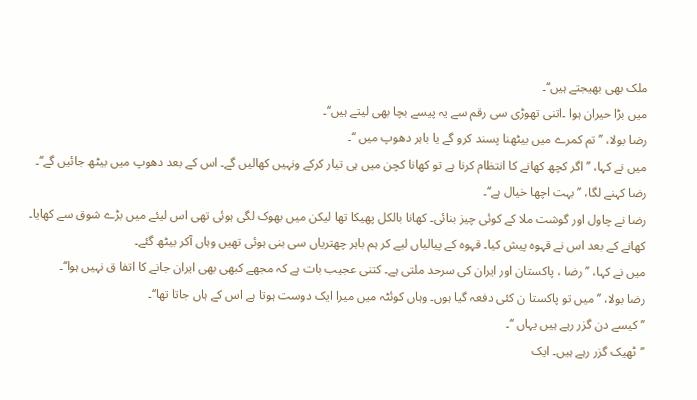ملک بھی بھیجتے ہیں‘‘۔
میں بڑا حیران ہوا ۔اتنی تھوڑی سی رقم سے یہ پیسے بچا بھی لیتے ہیں‘‘۔
رضا بولا، ’’تم کمرے میں بیٹھنا پسند کرو گے یا باہر دھوپ میں ‘‘۔
میں نے کہا، ’’اگر کچھ کھانے کا انتظام کرنا ہے تو کھانا کچن میں ہی تیار کرکے ونہیں کھالیں گے۔ اس کے بعد دھوپ میں بیٹھ جائیں گے‘‘۔
رضا کہنے لگا، ’’بہت اچھا خیال ہے‘‘۔
رضا نے چاول اور گوشت ملا کے کوئی چیز بنائی۔ کھانا بالکل پھیکا تھا لیکن میں بھوک لگی ہوئی تھی اس لیئے میں بڑے شوق سے کھایا۔ کھانے کے بعد اس نے قہوہ پیش کیا۔ قہوہ کے پیالیاں لیے کر ہم باہر چھتریاں سی بنی ہوئی تھیں وہاں آکر بیٹھ گئے۔
میں نے کہا، ’’رضا ، پاکستان اور ایران کی سرحد ملتی ہے۔ کتنی عجیب بات ہے کہ مجھے کبھی بھی ایران جانے کا اتفا ق نہیں ہوا‘‘۔
رضا بولا، ’’میں تو پاکستا ن کئی دفعہ گیا ہوں۔ وہاں کوئٹہ میں میرا ایک دوست ہوتا ہے اس کے ہاں جاتا تھا‘‘۔
’’کیسے دن گزر رہے ہیں یہاں ‘‘۔
’’ٹھیک گزر رہے ہیں۔ ایک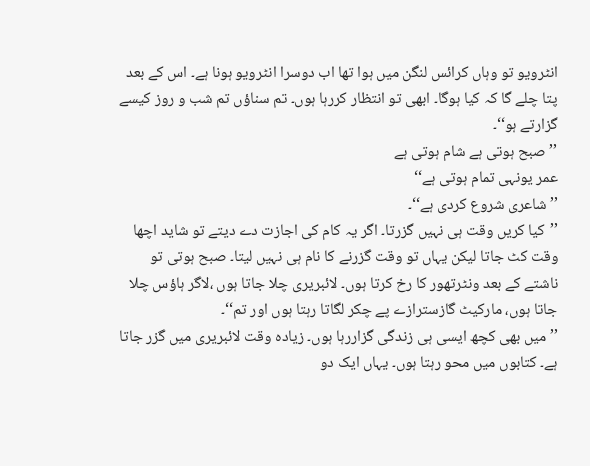انٹرویو تو وہاں کرائس لنگن میں ہوا تھا اب دوسرا انٹرویو ہونا ہے۔ اس کے بعد پتا چلے گا کہ کیا ہوگا۔ ابھی تو انتظار کررہا ہوں۔ تم سناؤں تم شب و روز کیسے گزارتے ہو‘‘۔
’’صبح ہوتی ہے شام ہوتی ہے
عمر یونہی تمام ہوتی ہے‘‘
’’شاعری شروع کردی ہے‘‘۔
’’کیا کریں وقت ہی نہیں گزرتا۔ اگر یہ کام کی اجازت دے دیتے تو شاید اچھا وقت کٹ جاتا لیکن یہاں تو وقت گزرنے کا نام ہی نہیں لیتا۔ صبح ہوتی تو ناشتے کے بعد ونٹرتھور کا رخ کرتا ہوں۔ لائبریری چلا جاتا ہوں ،لاگر ہاؤس چلا جاتا ہوں، مارکیٹ گازسترازے پے چکر لگاتا رہتا ہوں اور تم‘‘۔
’’میں بھی کچھ ایسی ہی زندگی گزاررہا ہوں۔ زیادہ وقت لائبریری میں گزر جاتا ہے۔ کتابوں میں محو رہتا ہوں۔ یہاں ایک دو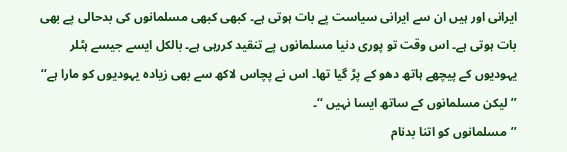ایرانی اور ہیں ان سے ایرانی سیاست پے بات ہوتی ہے۔ کبھی کبھی مسلمانوں کی بدحالی پے بھی بات ہوتی ہے۔ اس وقت تو پوری دنیا مسلمانوں پے تنقید کررہی ہے۔ بالکل ایسے جیسے ہٹلر یہودیوں کے پیچھے ہاتھ دھو کے پڑ گیا تھا۔ اس نے پچاس لاکھ سے بھی زیادہ یہودیوں کو مارا ہے‘‘
’’لیکن مسلمانوں کے ساتھ ایسا نہیں ‘‘۔
’’مسلمانوں کو اتنا بدنام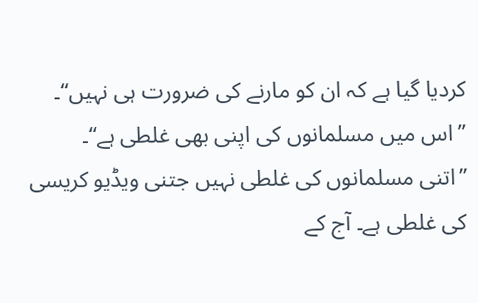کردیا گیا ہے کہ ان کو مارنے کی ضرورت ہی نہیں‘‘۔
’’اس میں مسلمانوں کی اپنی بھی غلطی ہے‘‘۔
’’اتنی مسلمانوں کی غلطی نہیں جتنی ویڈیو کریسی کی غلطی ہے۔ آج کے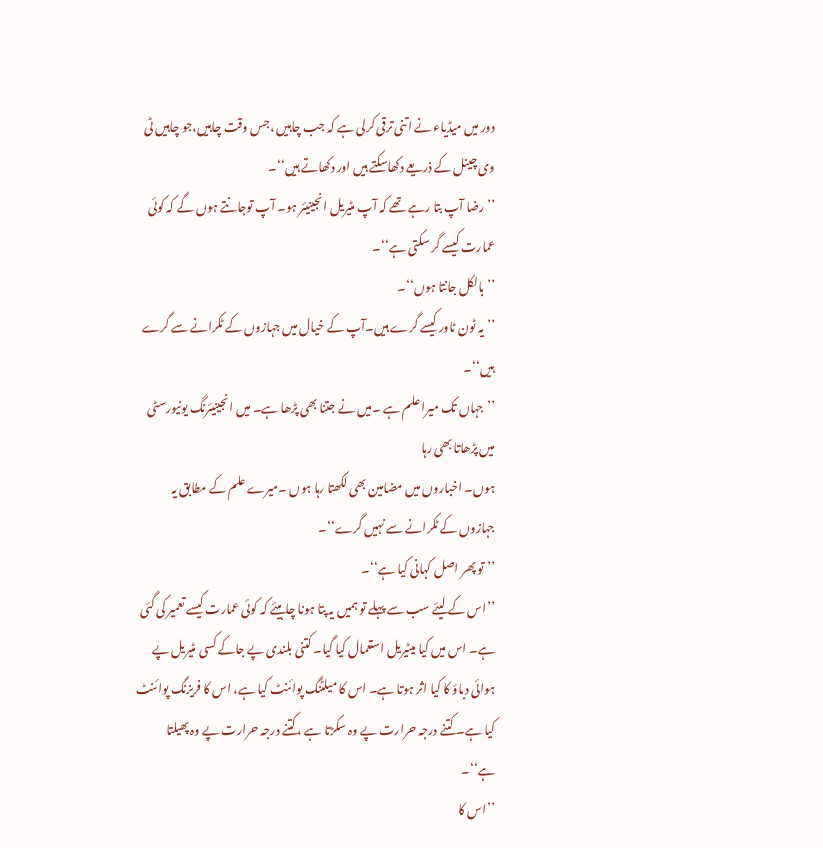دور میں میڈیاء نے اتنی ترقی کرلی ہے کہ جب چاہیں ،جس وقت چاہیں،جو چاہیں ٹی وی چینل کے ذریعے دکھاسکتے ہیں اور دکھاتے ہیں‘‘۔
’’ رضا آپ بتا رہے تھے کہ آپ مٹیریل انجینیئر ہو۔ آپ توجانتے ہوں گے کہ کوئی عمارت کیسے گر سکتی ہے‘‘۔
’’بالکل جانتا ہوں‘‘۔
’’یہ ٹون ٹاور کیسے گرے ہیں۔آپ کے خیال میں جہازوں کے ٹکرانے سے گرے ہیں‘‘۔
’’جہاں تک میرا علم ہے ۔میں نے جتنا بھی پڑھا ہے۔ میں انجینیئرنگ یونیورسٹی میں پڑھاتا بھی رہا
ہوں۔ اخباروں میں مضامین بھی لکھتا رہا ہوں ۔میرے علم کے مطابق یہ جہازوں کے ٹکرانے سے نہیں گرے‘‘۔
’’تو پھر اصل کہانی کیا ہے‘‘۔
’’اس کے لیئے سب سے پہلے تو ہمیں یہ پتا ہونا چاہیئے کہ کوئی عمارت کیسے تعمیر کی گئی ہے۔ اس میں کیا میٹیریل استعمال کیا گیا۔ کتنی بلندی پے جاکے کسی مٹیریل پے ہوائی دباؤ کا کیا اثر ہوتا ہے۔ اس کا میلٹنگ پوائنٹ کیا ہے، اس کا فریزنگ پوائنٹ کیا ہے۔ کتنے درجہ حرارت پے وہ سکڑتا ہے ،کتنے درجہ حرارت پے وہ پھیلتا ہے‘‘۔
’’اس کا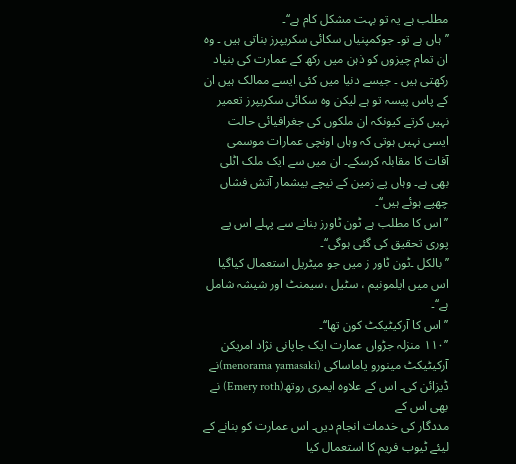مطلب ہے یہ تو بہت مشکل کام ہے‘‘۔
’’ہاں ہے تو۔ جوکمپنیاں سکائی سکریپرز بناتی ہیں ۔ وہ ان تمام چیزوں کو ذہن میں رکھ کے عمارت کی بنیاد رکھتی ہیں ۔ جیسے دنیا میں کئی ایسے ممالک ہیں ان کے پاس پیسہ تو ہے لیکن وہ سکائی سکریپرز تعمیر نہیں کرتے کیونکہ ان ملکوں کی جغرافیائی حالت ایسی نہیں ہوتی کہ وہاں اونچی عمارات موسمی آفات کا مقابلہ کرسکے۔ ان میں سے ایک ملک اٹلی بھی ہے۔ وہاں پے زمین کے نیچے بیشمار آتش فشاں چھپے ہوئے ہیں‘‘۔
’’اس کا مطلب ہے ٹون ٹاورز بنانے سے پہلے اس پے پوری تحقیق کی گئی ہوگی‘‘۔
’’بالکل ۔ٹون ٹاور ز میں جو میٹریل استعمال کیاگیا اس میں ایلمونیم ، سٹیل ،سیمنٹ اور شیشہ شامل ہے‘‘۔
’’اس کا آرکیٹیکٹ کون تھا‘‘۔
’’۱۱۰ منزلہ جڑواں عمارت ایک جاپانی نژاد امریکن آرکیٹیکٹ مینورو یاماساکی (menorama yamasaki)نے ڈیزائن کی۔ اس کے علاوہ ایمری روتھ(Emery roth) نے بھی اس کے
مددگار کی خدمات انجام دیں۔ اس عمارت کو بنانے کے لیئے ٹیوب فریم کا استعمال کیا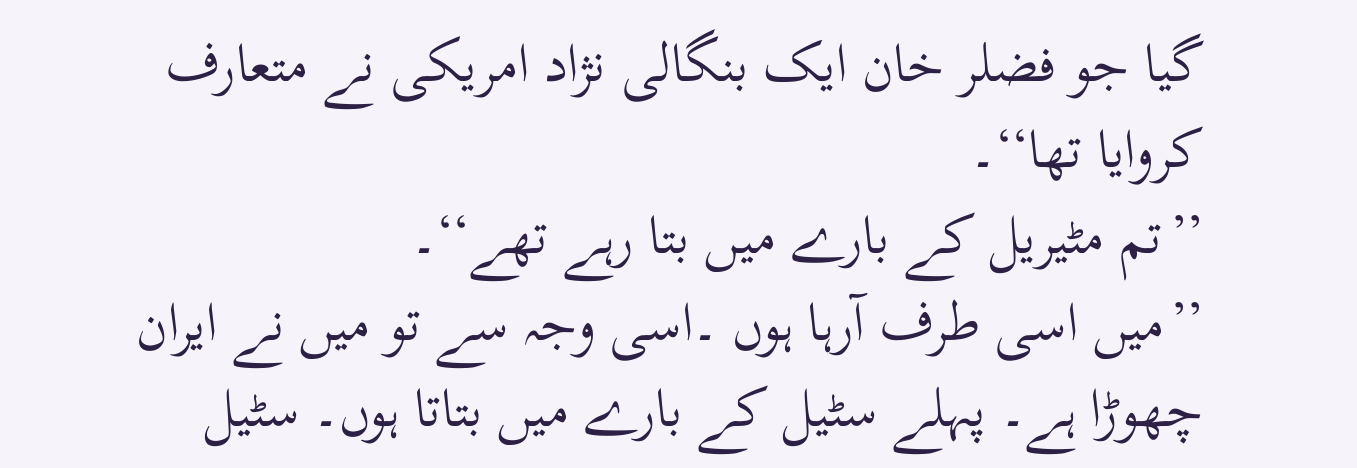گیا جو فضلر خان ایک بنگالی نژاد امریکی نے متعارف کروایا تھا‘‘۔
’’تم مٹیریل کے بارے میں بتا رہے تھے‘‘۔
’’میں اسی طرف آرہا ہوں ۔اسی وجہ سے تو میں نے ایران چھوڑا ہے۔ پہلے سٹیل کے بارے میں بتاتا ہوں۔ سٹیل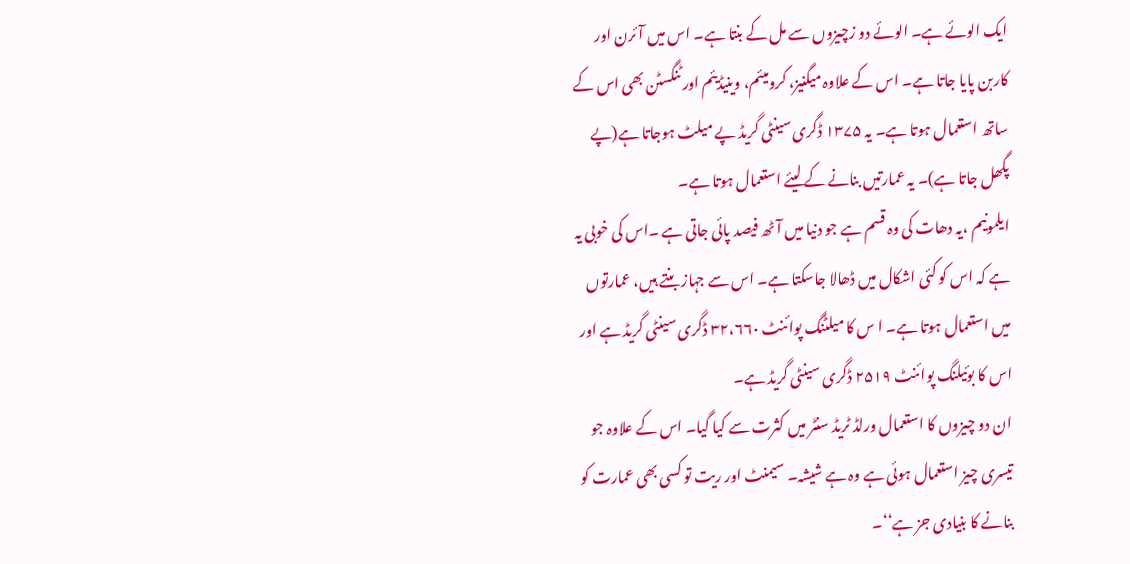ایک الوئے ہے۔ الوئے دو زچیزوں سے مل کے بنتا ہے۔ اس میں آئرن اور کاربن پایا جاتا ہے۔ اس کے علاوہ میگنیز، کرومیئم، وینیڈیئم اور ٹنگسٹن بھی اس کے ساتھ استعمال ہوتا ہے۔ یہ ۱۳۷۵ ڈگری سینٹی گریڈ پے میلٹ ہوجاتا ہے(پے پگھل جاتا ہے)۔ یہ عمارتیں بنانے کے لیئے استعمال ہوتا ہے۔
ایلمونیم ،یہ دھات کی وہ قسم ہے جو دنیا میں آٹھ فیصد پائی جاتی ہے ۔اس کی خوبی یہ ہے کہ اس کو کئی اشکال میں ڈھالا جاسکتا ہے۔ اس سے جہاز بنتے ہیں، عمارتوں میں استعمال ہوتا ہے۔ ا س کا میلٹنگ پوائنٹ ۳۲،۶۶۰ ڈگری سینٹی گریڈ ہے اور اس کا بوئیلنگ پوائنٹ ۲۵۱۹ ڈگری سینٹی گریڈ ہے۔
ان دو چیزوں کا استعمال ورلڈ ٹریڈ سنٹر میں کثرت سے کیا گیا۔ اس کے علاوہ جو تیسری چیز استعمال ہوئی ہے وہ ہے شیشہ۔ سیمنٹ اور ریت تو کسی بھی عمارت کو بنانے کا بنیادی جز ہے‘‘۔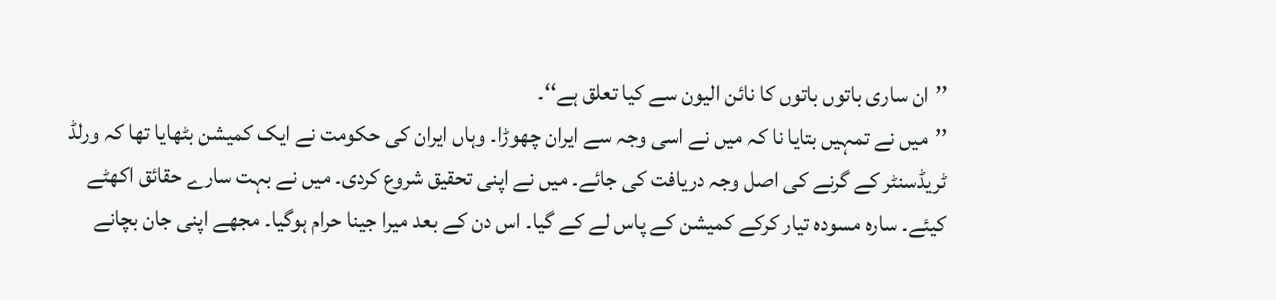’’ان ساری باتوں باتوں کا نائن الیون سے کیا تعلق ہے‘‘۔
’’میں نے تمہیں بتایا نا کہ میں نے اسی وجہ سے ایران چھوڑا۔ وہاں ایران کی حکومت نے ایک کمیشن بٹھایا تھا کہ ورلڈ ٹریڈسنٹر کے گرنے کی اصل وجہ دریافت کی جائے۔ میں نے اپنی تحقیق شروع کردی۔ میں نے بہت سارے حقائق اکھٹے کیئے۔ سارہ مسودہ تیار کرکے کمیشن کے پاس لے کے گیا۔ اس دن کے بعد میرا جینا حرام ہوگیا۔ مجھے اپنی جان بچانے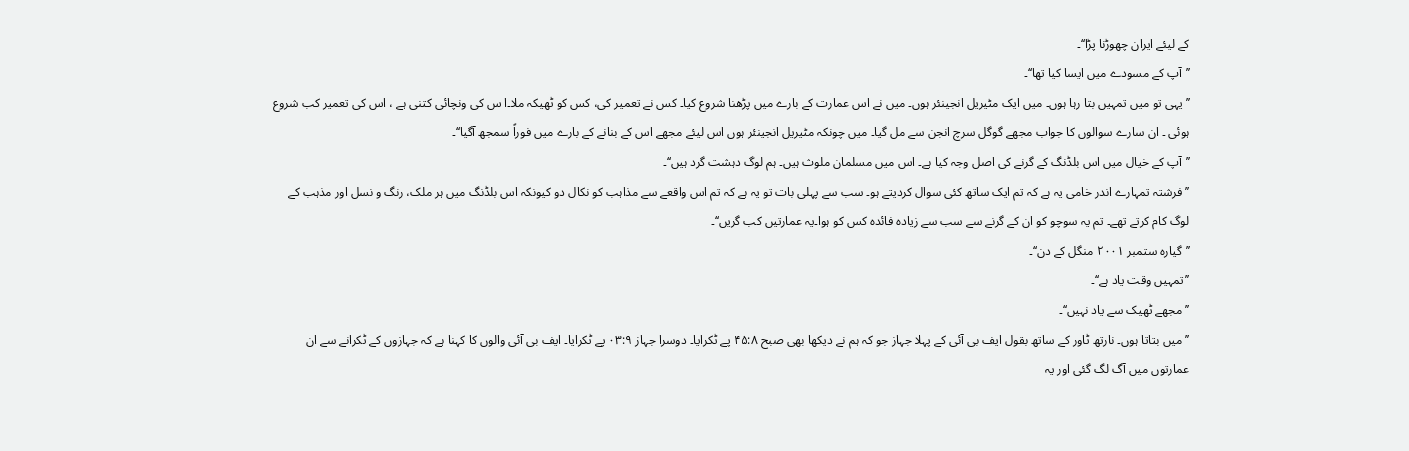کے لیئے ایران چھوڑنا پڑا‘‘۔
’’آپ کے مسودے میں ایسا کیا تھا‘‘۔
’’یہی تو میں تمہیں بتا رہا ہوں۔ میں ایک مٹیریل انجینئر ہوں۔ میں نے اس عمارت کے بارے میں پڑھنا شروع کیا۔ کس نے تعمیر کی، کس کو ٹھیکہ ملا۔ا س کی ونچائی کتنی ہے ، اس کی تعمیر کب شروع ہوئی ۔ ان سارے سوالوں کا جواب مجھے گوگل سرچ انجن سے مل گیا۔ میں چونکہ مٹیریل انجینئر ہوں اس لیئے مجھے اس کے بنانے کے بارے میں فوراً سمجھ آگیا‘‘۔
’’آپ کے خیال میں اس بلڈنگ کے گرنے کی اصل وجہ کیا ہے۔ اس میں مسلمان ملوث ہیں۔ ہم لوگ دہشت گرد ہیں‘‘۔
’’فرشتہ تمہارے اندر خامی یہ ہے کہ تم ایک ساتھ کئی سوال کردیتے ہو۔ سب سے پہلی بات تو یہ ہے کہ تم اس واقعے سے مذاہب کو نکال دو کیونکہ اس بلڈنگ میں ہر ملک، رنگ و نسل اور مذہب کے لوگ کام کرتے تھے۔ تم یہ سوچو کو ان کے گرنے سے سب سے زیادہ فائدہ کس کو ہوا۔یہ عمارتیں کب گریں‘‘۔
’’گیارہ ستمبر ۲۰۰۱ منگل کے دن‘‘۔
’’تمہیں وقت یاد ہے‘‘۔
’’مجھے ٹھیک سے یاد نہیں‘‘۔
’’میں بتاتا ہوں۔ نارتھ ٹاور کے ساتھ بقول ایف بی آئی کے پہلا جہاز جو کہ ہم نے دیکھا بھی صبح ۴۵:۸ پے ٹکرایا۔ دوسرا جہاز ۰۳:۹ پے ٹکرایا۔ ایف بی آئی والوں کا کہنا ہے کہ جہازوں کے ٹکرانے سے ان عمارتوں میں آگ لگ گئی اور یہ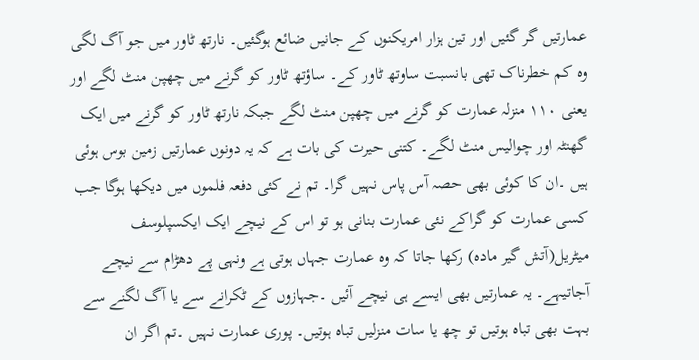عمارتیں گر گئیں اور تین ہزار امریکنوں کے جانیں ضائع ہوگئیں۔ نارتھ ٹاور میں جو آگ لگی وہ کم خطرناک تھی بانسبت ساوتھ ٹاور کے۔ ساؤتھ ٹاور کو گرنے میں چھپن منٹ لگے اور یعنی ۱۱۰ منزلہ عمارت کو گرنے میں چھپن منٹ لگے جبکہ نارتھ ٹاور کو گرنے میں ایک گھنٹہ اور چوالیس منٹ لگے۔ کتنی حیرت کی بات ہے کہ یہ دونوں عمارتیں زمین بوس ہوئی ہیں ۔ان کا کوئی بھی حصہ آس پاس نہیں گرا۔ تم نے کئی دفعہ فلموں میں دیکھا ہوگا جب کسی عمارت کو گراکے نئی عمارت بنانی ہو تو اس کے نیچے ایک ایکسپلوسف میٹریل(آتش گیر مادہ) رکھا جاتا کہ وہ عمارت جہاں ہوتی ہے ونہی پے دھڑام سے نیچے آجاتیہے۔ یہ عمارتیں بھی ایسے ہی نیچے آئیں ۔جہازوں کے ٹکرانے سے یا آگ لگنے سے بہت بھی تباہ ہوتیں تو چھ یا سات منزلیں تباہ ہوتیں۔ پوری عمارت نہیں ۔تم اگر ان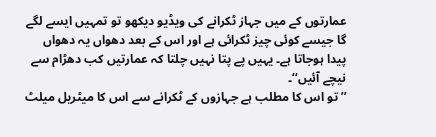عمارتوں کے میں جہاز ٹکرانے کی ویڈیو دیکھو تو تمہیں ایسے لگے گا جیسے کوئی چیز ٹکرائی ہے اور اس کے بعد دھواں یہ دھواں پیدا ہوجاتا ہے۔ یہیں پے پتا نہیں چلتا کہ عمارتیں کب دھڑام سے نیچے آئیں‘‘۔
’’تو اس کا مطلب ہے جہازوں کے ٹکرانے سے اس کا میٹریل میلٹ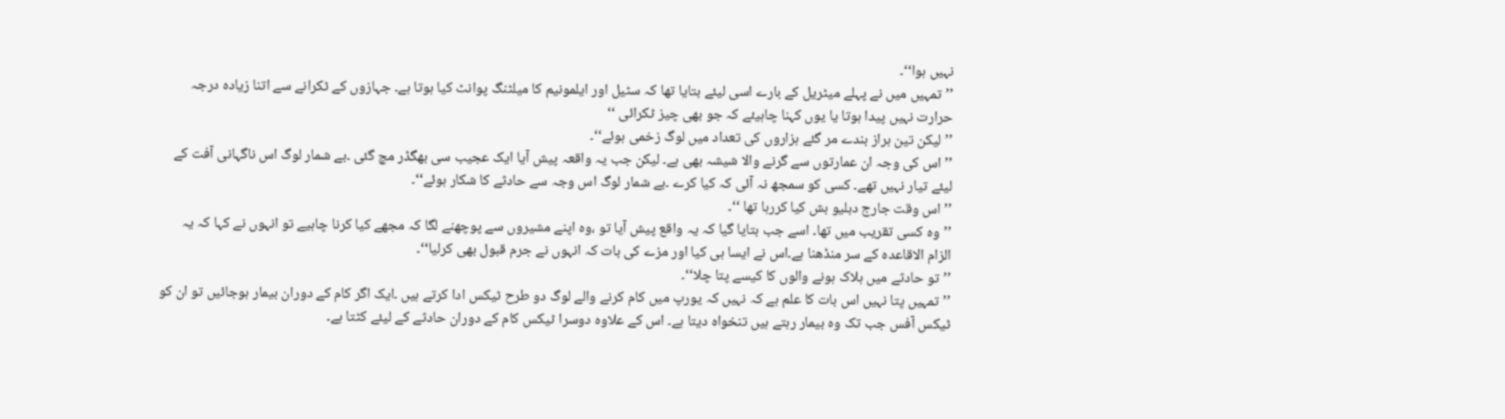نہیں ہوا‘‘۔
’’تمہیں میں نے پہلے میٹریل کے بارے اسی لیئے بتایا تھا کہ سٹیل اور ایلمونیم کا میلٹنگ پوانٹ کیا ہوتا ہے۔ جہازوں کے ٹکرانے سے اتنا زیادہ درجہ حرارت نہیں پیدا ہوتا یا یوں کہنا چاہیئے کہ جو بھی چیز ٹکرائی ‘‘
’’لیکن تین ہراز بندے مر گئے ہزاروں کی تعداد میں لوگ زخمی ہوئے‘‘۔
’’اس کی وجہ ان عمارتوں سے گرنے والا شیشہ بھی ہے۔ لیکن جب یہ واقعہ پیش آیا ایک عجیب سی بھگڈر مچ گئی ۔بے شمار لوگ اس ناگہانی آفت کے لیئے تیار نہیں تھے۔ کسی کو سمجھ نہ آئی کہ کیا کرے ۔بے شمار لوگ اس وجہ سے حادثے کا شکار ہوئے‘‘۔
’’اس وقت جارج دبلیو بش کیا کررہا تھا ‘‘۔
’’وہ کسی تقریب میں تھا۔ اسے جب بتایا گیا کہ یہ واقع پیش آیا تو ،وہ اپنے مشیروں سے پوچھنے لگا کہ مجھے کیا کرنا چاہیے تو انہوں نے کہا کہ یہ الزام الاقاعدہ کے سر منڈھنا ہے۔اس نے ایسا ہی کیا اور مزے کی بات کہ انہوں نے جرم قبول بھی کرلیا‘‘۔
’’تو حادثے میں ہلاک ہونے والوں کا کیسے پتا چلا‘‘۔
’’تمہیں پتا نہیں اس بات کا علم ہے کہ نہیں کہ یورپ میں کام کرنے والے لوگ دو طرح ٹیکس ادا کرتے ہیں ۔ایک اگر کام کے دوران بیمار ہوجائیں تو ان کو ٹیکس آفس جب تک وہ بیمار رہتے ہیں تنخواہ دیتا ہے۔ اس کے علاوہ دوسرا ٹیکس کام کے دوران حادثے کے لیئے کٹتا ہے۔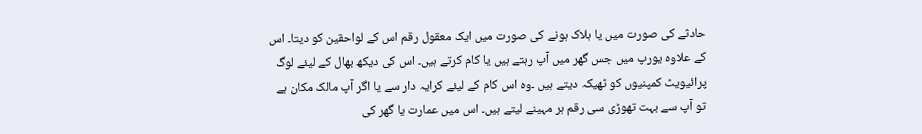حادثے کی صورت میں یا ہلاک ہونے کی صورت میں ایک معقول رقم اس کے لواحقین کو دیتا۔ اس کے علاوہ یورپ میں جس گھر میں آپ رہتے ہیں یا کام کرتے ہیں۔ اس کی دیکھ بھال کے لیئے لوگ پرائیویٹ کمپنیوں کو ٹھیکہ دیتے ہیں ۔وہ اس کام کے لیئے کرایہ دار سے یا اگر آپ مالک مکان ہے تو آپ سے بہت تھوڑی سی رقم ہر مہینے لیتے ہیں۔ اس میں عمارت یا گھر کی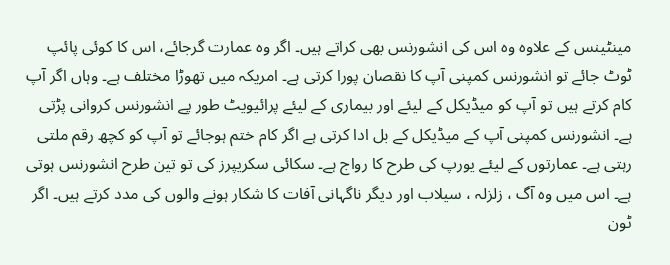مینٹینس کے علاوہ وہ اس کی انشورنس بھی کراتے ہیں۔ اگر وہ عمارت گرجائے، اس کا کوئی پائپ ٹوٹ جائے تو انشورنس کمپنی آپ کا نقصان پورا کرتی ہے۔ امریکہ میں تھوڑا مختلف ہے۔ وہاں اگر آپ کام کرتے ہیں تو آپ کو میڈیکل کے لیئے اور بیماری کے لیئے پرائیویٹ طور پے انشورنس کروانی پڑتی ہے۔ انشورنس کمپنی آپ کے میڈیکل کے بل ادا کرتی ہے اگر کام ختم ہوجائے تو آپ کو کچھ رقم ملتی رہتی ہے۔ عمارتوں کے لیئے یورپ کی طرح کا رواج ہے۔ سکائی سکریپرز کی تو تین طرح انشورنس ہوتی ہے۔ اس میں وہ آگ ، زلزلہ ، سیلاب اور دیگر ناگہانی آفات کا شکار ہونے والوں کی مدد کرتے ہیں۔ اگر ٹون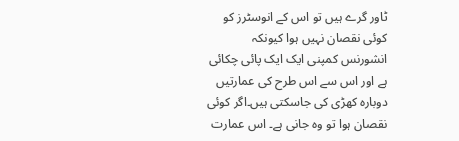ٹاور گرے ہیں تو اس کے انوسٹرز کو کوئی نقصان نہیں ہوا کیونکہ انشورنس کمپنی ایک ایک پائی چکائی ہے اور اس سے اس طرح کی عمارتیں دوبارہ کھڑی کی جاسکتی ہیں۔اگر کوئی نقصان ہوا تو وہ جانی ہے۔ اس عمارت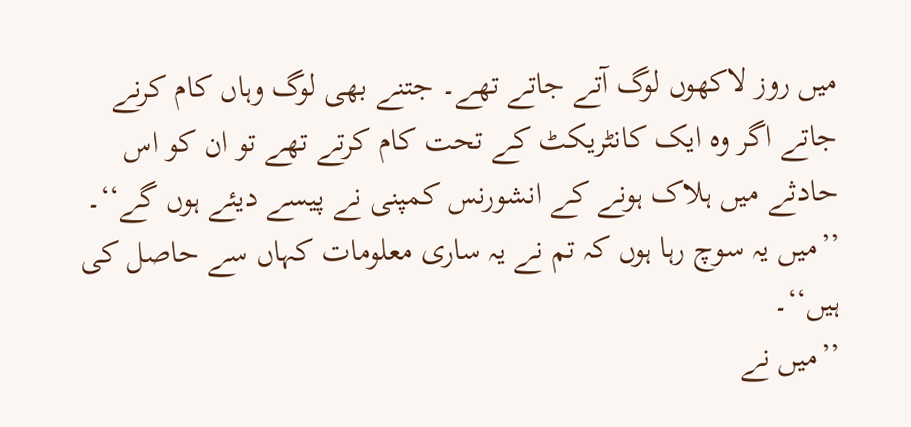میں روز لاکھوں لوگ آتے جاتے تھے۔ جتنے بھی لوگ وہاں کام کرنے جاتے اگر وہ ایک کانٹریکٹ کے تحت کام کرتے تھے تو ان کو اس حادثے میں ہلاک ہونے کے انشورنس کمپنی نے پیسے دیئے ہوں گے‘‘۔
’’میں یہ سوچ رہا ہوں کہ تم نے یہ ساری معلومات کہاں سے حاصل کی ہیں‘‘۔
’’میں نے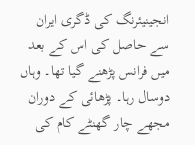انجینیئرنگ کی ڈگری ایران سے حاصل کی اس کے بعد میں فرانس پڑھنے گیا تھا۔ وہاں دوسال رہا۔ پڑھائی کے دوران مجھے چار گھنٹے کام کی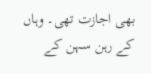بھی اجازت تھی۔ وہاں کے رہن سہن کے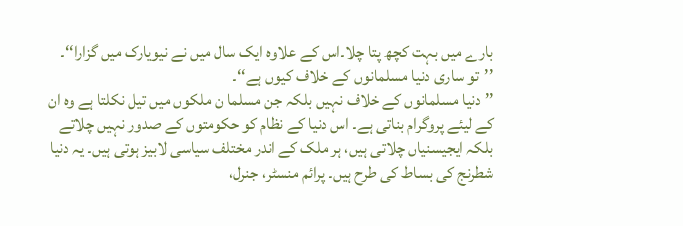بارے میں بہت کچھ پتا چلا۔اس کے علاوہ ایک سال میں نے نیویارک میں گزارا‘‘۔
’’تو ساری دنیا مسلمانوں کے خلاف کیوں ہے‘‘۔
’’دنیا مسلمانوں کے خلاف نہیں بلکہ جن مسلما ن ملکوں میں تیل نکلتا ہے وہ ان کے لیئے پروگرام بناتی ہے۔ اس دنیا کے نظام کو حکومتوں کے صدور نہیں چلاتے بلکہ ایجیسنیاں چلاتی ہیں، ہر ملک کے اندر مختلف سیاسی لابیز ہوتی ہیں۔ یہ دنیا شطرنج کی بساط کی طرح ہیں۔ پرائم منسٹر، جنرل،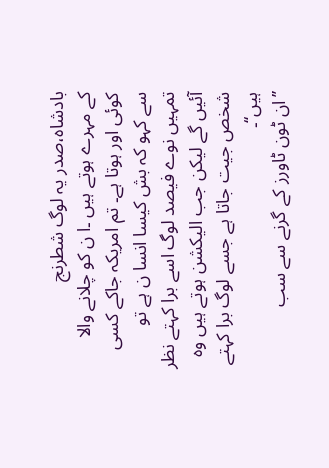بادشاہ،صدر یہ لوگ شطرنج
کے مہرے ہوتے ہیں ۔ا ن کو چلانے والا کوئی اور ہوتا ہے۔ تم امریکہ جاکے کسی سے کہو کہ بش کیسا انسا ن ہے تو تمہیں نوے فیصد لوگ اسے برا کہتے نظر آئیں گے لیکن جب الیکشن ہوتے ہیں وہ شخص جیت جاتا ہے جسے لوگ برا کہتے ہیں‘‘۔
’’ان ٹون ٹاورز کے گرنے سے سب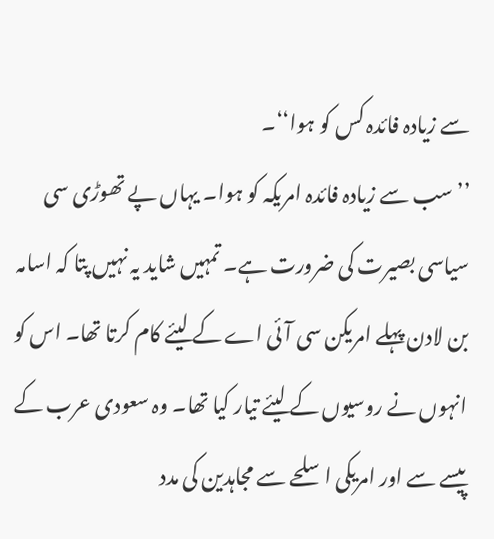سے زیادہ فائدہ کس کو ہوا‘‘۔
’’سب سے زیادہ فائدہ امریکہ کو ہوا۔ یہاں پے تھوڑی سی سیاسی بصیرت کی ضرورت ہے۔ تمہیں شاید یہ نہیں پتا کہ اسامہ بن لادن پہلے امریکن سی آئی اے کے لیئے کام کرتا تھا۔ اس کو انہوں نے روسیوں کے لیئے تیار کیا تھا۔ وہ سعودی عرب کے پیسے سے اور امریکی اسلحے سے مجاہدین کی مدد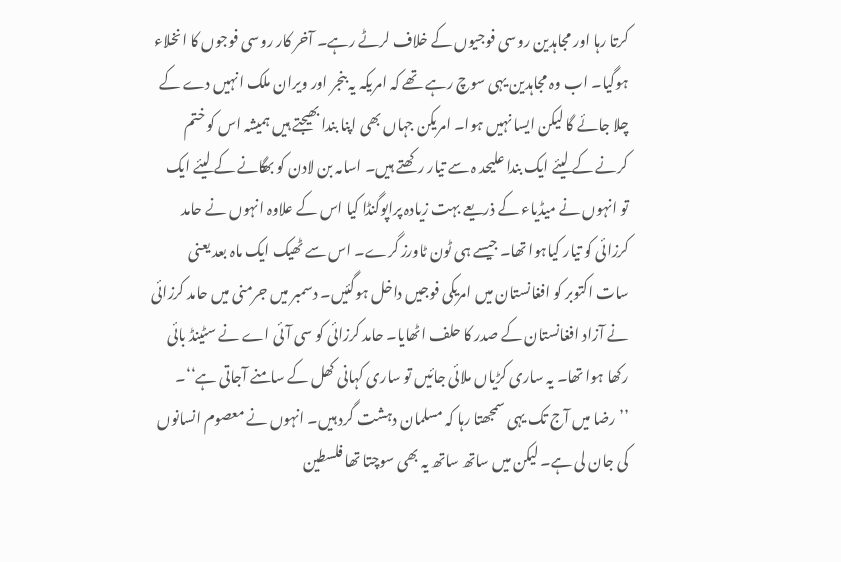کرتا رہا اور مجاہدین روسی فوجیوں کے خلاف لرٹے رہے۔ آخر کار روسی فوجوں کا انخلاء ہوگیا۔ اب وہ مجاہدین یہی سوچ رہے تھے کہ امریکہ یہ بنجر اور ویران ملک انہیں دے کے چلا جائے گا لیکن ایسا نہیں ہوا۔ امریکن جہاں بھی اپنا بندا بھیجتے ہیں ہمیشہ اس کو ختم کرنے کے لیئے ایک بندا علیحد ہ سے تیار رکھتے ہیں۔ اسامہ بن لادن کو بھگانے کے لیئے ایک تو انہوں نے میڈیاء کے ذریعے بہت زیادہ پراپوگنڈا کیا اس کے علاوہ انہوں نے حامد کرزائی کو تیار کیاہوا تھا۔ جیسے ہی ٹون ٹاورز گرے۔ اس سے ٹھیک ایک ماہ بعد یعنی سات اکتوبر کو افغانستان میں امریکی فوجیں داخل ہوگئیں۔ دسمبر میں جرمنی میں حامد کرزائی نے آزاد افغانستان کے صدر کا حلف اٹھایا۔ حامد کرزائی کو سی آئی اے نے سٹینڈ بائی رکھا ہوا تھا۔ یہ ساری کڑیاں ملائی جائیں تو ساری کہانی کھل کے سامنے آجاتی ہے‘‘۔
’’رضا میں آج تک یہی سمجھتا رہا کہ مسلمان دہشت گرد ہیں۔ انہوں نے معصوم انسانوں کی جان لی ہے۔ لیکن میں ساتھ ساتھ یہ بھی سوچتا تھا فلسطین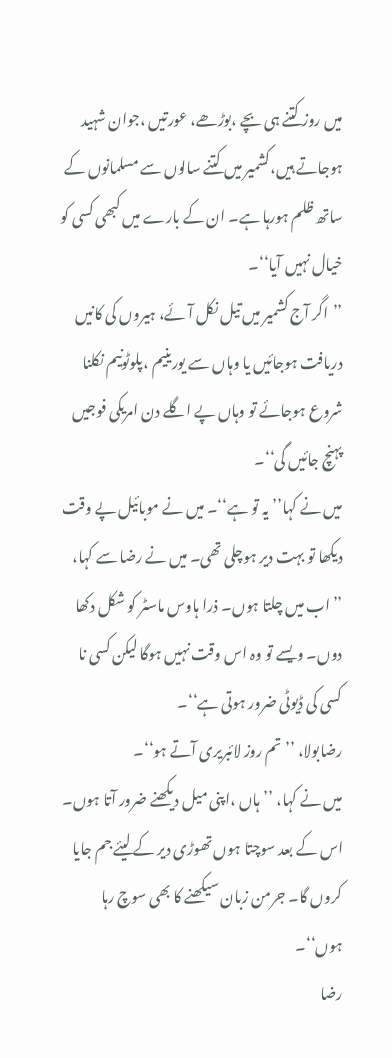میں روز کتنے ہی بچے ،بوڑھے، عورتیں ،جوان شہید ہوجاتے ہیں،کشمیر میں کتنے سالوں سے مسلمانوں کے ساتھ ظلم ہورہا ہے۔ ان کے بارے میں کبھی کسی کو خیال نہیں آیا‘‘۔
’’اگر آج کشمیر میں تیل نکل آئے، ہیروں کی کانیں دریافت ہوجائیں یا وہاں سے یورینیم ،پلوٹونیم نکلنا شروع ہوجائے تو وہاں پے اگلے دن امریکی فوجیں پہنچ جائیں گی‘‘۔
میں نے کہا’’ یہ تو ہے‘‘۔ میں نے موبائیل پے وقت دیکھا تو بہت دیر ہوچلی تھی۔ میں نے رضا سے کہا، ’’اب میں چلتا ہوں۔ ذرا ہاوس ماسٹر کو شکل دکھا دوں۔ ویسے تو وہ اس وقت نہیں ہوگا لیکن کسی نا کسی کی ڈیوٹی ضرور ہوتی ہے‘‘۔
رضابولا، ’’تم روز لائبریری آتے ہو‘‘۔
میں نے کہا، ’’ہاں ،اپنی میل دیکھنے ضرور آتا ہوں۔ اس کے بعد سوچتا ہوں تھوڑی دیر کے لیئے جم جایا کروں گا۔ جرمن زبان سیکھنے کا بھی سوچ رہا ہوں‘‘۔
رضا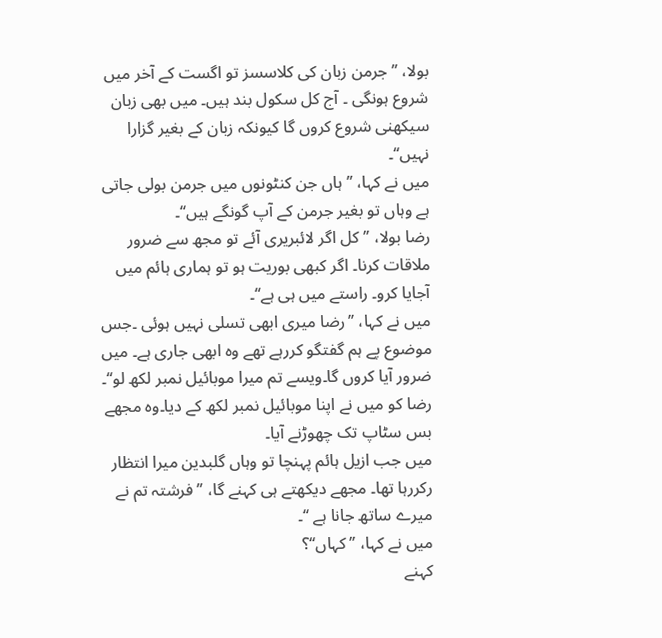بولا، ’’جرمن زبان کی کلاسسز تو اگست کے آخر میں شروع ہونگی ۔ آج کل سکول بند ہیں۔ میں بھی زبان سیکھنی شروع کروں گا کیونکہ زبان کے بغیر گزارا نہیں‘‘۔
میں نے کہا، ’’ہاں جن کنٹونوں میں جرمن بولی جاتی ہے وہاں تو بغیر جرمن کے آپ گونگے ہیں‘‘۔
رضا بولا، ’’کل اگر لائبریری آئے تو مجھ سے ضرور ملاقات کرنا۔ اگر کبھی بوریت ہو تو ہماری ہائم میں آجایا کرو۔ راستے میں ہی ہے‘‘۔
میں نے کہا، ’’رضا میری ابھی تسلی نہیں ہوئی ۔جس موضوع پے ہم گفتگو کررہے تھے وہ ابھی جاری ہے۔ میں ضرور آیا کروں گا۔ویسے تم میرا موبائیل نمبر لکھ لو‘‘۔ رضا کو میں نے اپنا موبائیل نمبر لکھ کے دیا۔وہ مجھے بس سٹاپ تک چھوڑنے آیا۔
میں جب ازیل ہائم پہنچا تو وہاں گلبدین میرا انتظار رکررہا تھا۔ مجھے دیکھتے ہی کہنے گا، ’’فرشتہ تم نے میرے ساتھ جانا ہے ‘‘۔
میں نے کہا، ’’کہاں‘‘؟
کہنے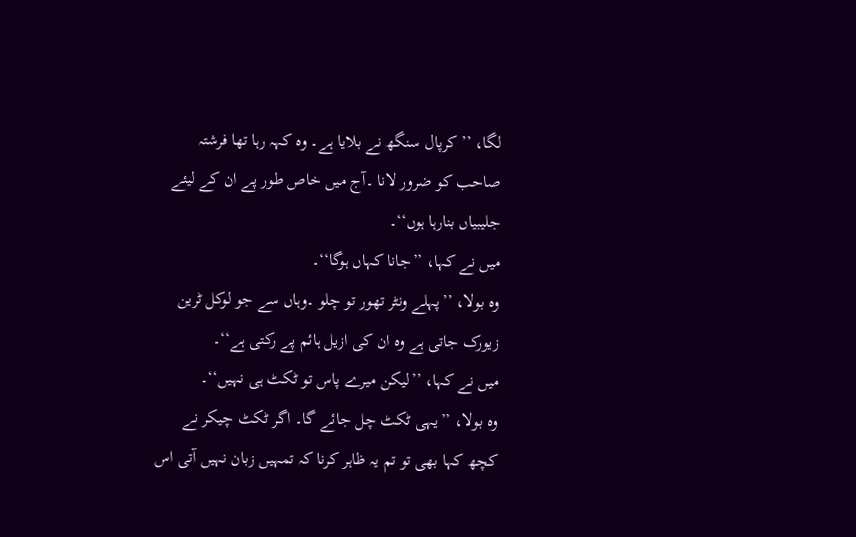لگا، ’’کرپال سنگھ نے بلایا ہے۔ وہ کہہ رہا تھا فرشتہ صاحب کو ضرور لانا ۔آج میں خاص طور پے ان کے لیئے جلیبیاں بنارہا ہوں‘‘۔
میں نے کہا، ’’جانا کہاں ہوگا‘‘۔
وہ بولا، ’’پہلے ونٹر تھور تو چلو ۔وہاں سے جو لوکل ٹرین زیورک جاتی ہے وہ ان کی ازیل ہائم پے رکتی ہے‘‘۔
میں نے کہا، ’’لیکن میرے پاس تو ٹکٹ ہی نہیں‘‘۔
وہ بولا، ’’یہی ٹکٹ چل جائے گا۔ اگر ٹکٹ چیکر نے کچھ کہا بھی تو تم یہ ظاہر کرنا کہ تمہیں زبان نہیں آتی اس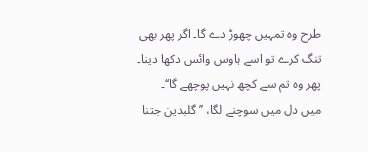طرح وہ تمہیں چھوڑ دے گا۔ اگر پھر بھی تنگ کرے تو اسے ہاوس وائس دکھا دینا۔ پھر وہ تم سے کچھ نہیں پوچھے گا‘‘۔
میں دل میں سوچنے لگا، ’’گلبدین جتنا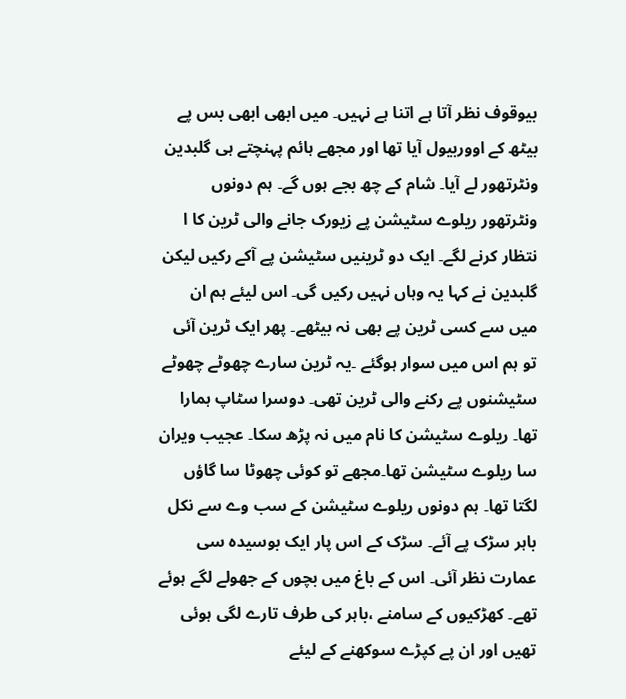بیوقوف نظر آتا ہے اتنا ہے نہیں۔ میں ابھی ابھی بس پے بیٹھ کے اووربیول آیا تھا اور مجھے ہائم پہنچتے ہی گلبدین ونٹرتھور لے آیا۔ شام کے چھ بجے ہوں گے۔ ہم دونوں ونٹرتھور ریلوے سٹیشن پے زیورک جانے والی ٹرین کا ا نتظار کرنے لگے۔ ایک دو ٹرینیں سٹیشن پے آکے رکیں لیکن گلبدین نے کہا یہ وہاں نہیں رکیں گی۔ اس لیئے ہم ان میں سے کسی ٹرین پے بھی نہ بیٹھے۔ پھر ایک ٹرین آئی تو ہم اس میں سوار ہوگئے ۔یہ ٹرین سارے چھوٹے چھوٹے سٹیشنوں پے رکنے والی ٹرین تھی۔ دوسرا سٹاپ ہمارا تھا۔ ریلوے سٹیشن کا نام میں نہ پڑھ سکا۔ عجیب ویران سا ریلوے سٹیشن تھا۔مجھے تو کوئی چھوٹا سا گاؤں لگتا تھا۔ ہم دونوں ریلوے سٹیشن کے سب وے سے نکل باہر سڑک پے آئے۔ سڑک کے اس پار ایک بوسیدہ سی عمارت نظر آئی۔ اس کے باغ میں بچوں کے جھولے لگے ہوئے تھے۔ کھڑکیوں کے سامنے ،باہر کی طرف تارے لگی ہوئی تھیں اور ان پے کپڑے سوکھنے کے لیئے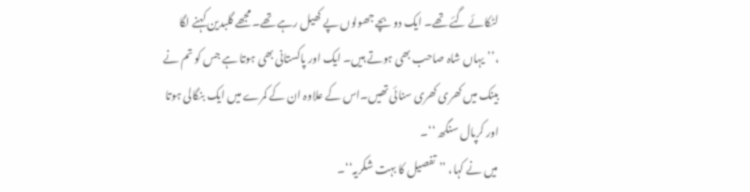لٹکائے گئے تھے۔ ایک دو بچے جھولوں پے کھیل رہے تھے۔ مجھے گلبدین کہنے لگا ،’’یہاں شاہ صاحب بھی ہوتے ہیں۔ ایک اور پاکستانی بھی ہوتا ہے جس کو تم نے بینک میں کھری کھری سنائی تھیں۔اس کے علاوہ ان کے کمرے میں ایک بنگالی ہوتا اور کرپال سنگھ ‘‘۔
میں نے کہا، ’’تفصیل کا بہت شکریہ‘‘۔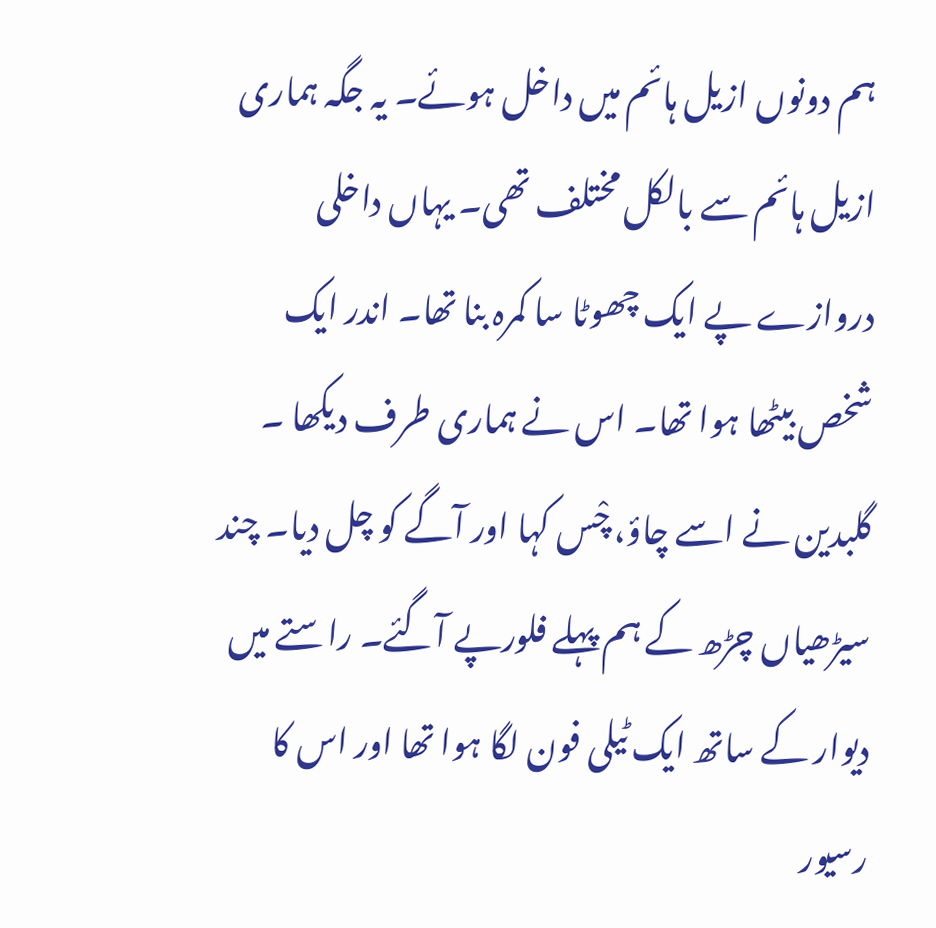ہم دونوں ازیل ہائم میں داخل ہوئے۔ یہ جگہ ہماری ازیل ہائم سے بالکل مختلف تھی۔ یہاں داخلی دروازے پے ایک چھوٹا سا کمرہ بنا تھا۔ اندر ایک شخص بیٹھا ہوا تھا۔ اس نے ہماری طرف دیکھا ۔ گلبدین نے اسے چاؤ، چْس کہا اور آگے کو چل دیا۔ چند سیڑھیاں چڑھ کے ہم پہلے فلورپے آگئے۔ راستے میں دیوار کے ساتھ ایک ٹیلی فون لگا ہوا تھا اور اس کا رسیور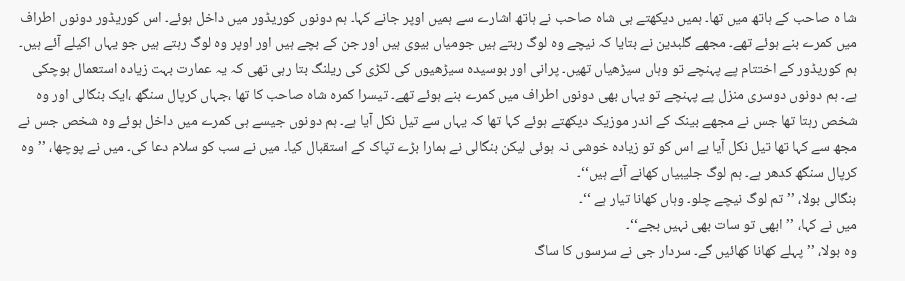شا ہ صاحب کے ہاتھ میں تھا۔ ہمیں دیکھتے ہی شاہ صاحب نے ہاتھ اشارے سے ہمیں اوپر جانے کہا۔ ہم دونوں کوریڈور میں داخل ہوئے۔ اس کوریڈور دونوں اطراف میں کمرے بنے ہوئے تھے۔ مجھے گلبدین نے بتایا کہ نیچے وہ لوگ رہتے ہیں جومیاں بیوی ہیں اور جن کے بچے ہیں اور اوپر وہ لوگ رہتے ہیں جو یہاں اکیلے آئے ہیں۔ ہم کوریڈور کے اختتام پے پہنچے تو وہاں سیڑھیاں تھیں۔ پرانی اور بوسیدہ سیڑھیوں کی لکڑی کی ریلنگ بتا رہی تھی کہ یہ عمارت بہت زیادہ استعمال ہوچکی ہے۔ ہم دونوں دوسری منزل پے پہنچے تو یہاں بھی دونوں اطراف میں کمرے بنے ہوئے تھے۔ تیسرا کمرہ شاہ صاحب کا تھا ،جہاں کرپال سنگھ ،ایک بنگالی اور وہ شخص رہتا تھا جس نے مجھے بینک کے اندر موزیک دیکھتے ہوئے کہا تھا کہ یہاں سے تیل نکل آیا ہے۔ ہم دونوں جیسے ہی کمرے میں داخل ہوئے وہ شخص جس نے مجھ سے کہا تھا تیل نکل آیا ہے اس کو تو زیادہ خوشی نہ ہوئی لیکن بنگالی نے ہمارا بڑے تپاک کے استقبال کیا۔ میں نے سب کو سلام دعا کی۔ میں نے پوچھا، ’’وہ کرپال سنگھ کدھر ہے۔ ہم لوگ جلیبیاں کھانے آئے ہیں‘‘۔
بنگالی بولا، ’’تم لوگ نیچے چلو۔ وہاں کھانا تیار ہے ‘‘۔
میں نے کہا، ’’ابھی تو سات بھی نہیں بجے‘‘۔
وہ بولا، ’’پہلے کھانا کھائیں گے۔ سردار جی نے سرسوں کا ساگ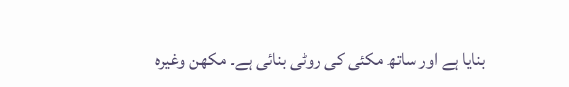بنایا ہے اور ساتھ مکئی کی روٹی بنائی ہے۔ مکھن وغیرہ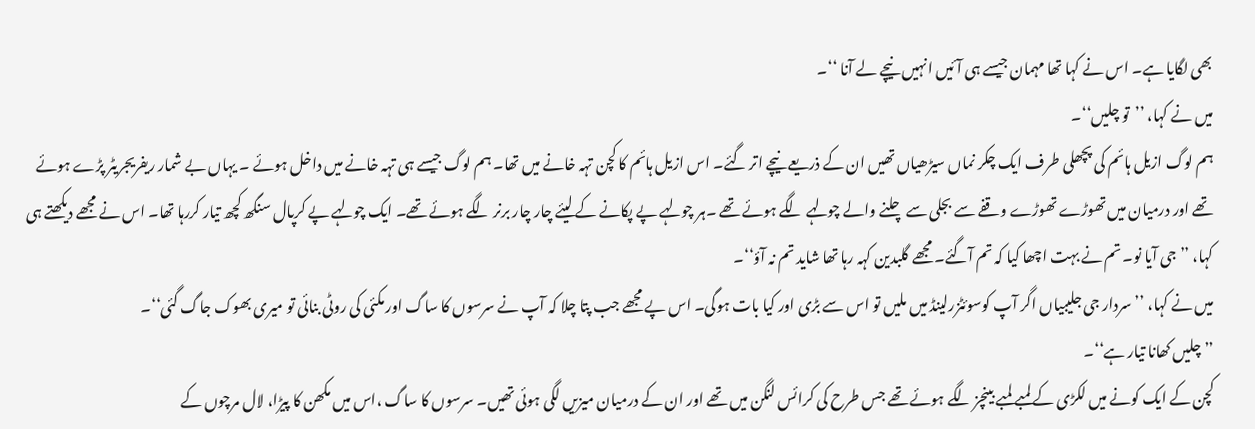بھی لگایا ہے۔ اس نے کہا تھا مہمان جیسے ہی آئیں انہیں نیچے لے آنا ‘‘۔
میں نے کہا، ’’تو چلیں‘‘۔
ہم لوگ ازیل ہائم کی پچھلی طرف ایک چکر نماں سیڑھیاں تھیں ان کے ذریعے نیچے اتر گئے۔ اس ازیل ہائم کا کچن تہہ خانے میں تھا۔ ہم لوگ جیسے ہی تہہ خانے میں داخل ہوئے ۔ یہاں بے شمار ریفریجریٹر پڑے ہوئے تھے اور درمیان میں تھوڑے تھوڑے وقفے سے بجلی سے چلنے والے چولہے لگے ہوئے تھے ۔ہر چولہے پے پکانے کے لیئے چار چار برنر لگے ہوئے تھے۔ ایک چولہے پے کرپال سنگھ کچھ تیار کررہا تھا۔ اس نے مجھے دیکھتے ہی کہا، ’’جی آیا نو۔ تم نے بہت اچھا کیا کہ تم آگئے۔ مجھے گلبدین کہہ رہا تھا شاید تم نہ آؤ‘‘۔
میں نے کہا، ’’سردار جی جلیبیاں اگر آپ کوسوئٹزرلینڈ میں ملیں تو اس سے بڑی اور کیا بات ہوگی۔ اس پے مجھے جب پتا چلا کہ آپ نے سرسوں کا ساگ اور مکئی کی روٹی بنائی تو میری بھوک جاگ گئی‘‘۔
’’چلیں کھانا تیار ہے‘‘۔
کچن کے ایک کونے میں لکڑی کے لمبے لمبے بینچز لگے ہوئے تھے جس طرح کی کرائس لنگن میں تھے اور ان کے درمیان میزیں لگی ہوئی تھیں۔ سرسوں کا ساگ ،اس میں مکھن کا پیڑا، لال مرچوں کے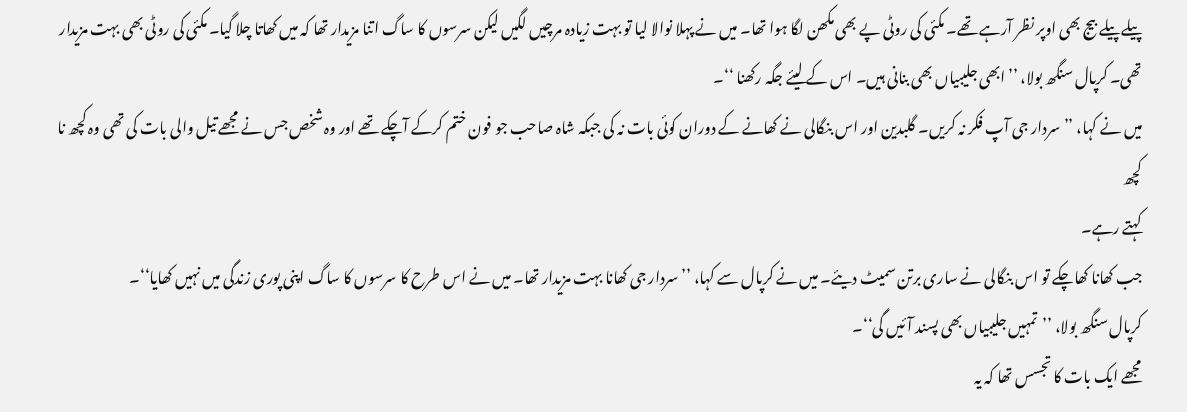پیلے پیلے بیج بھی اوپر نظر آرہے تھے۔ مکئی کی روٹی پے بھی مکھن لگا ہوا تھا۔ میں نے پہلا نوالا لیا تو بہت زیادہ مرچیں لگیں لیکن سرسوں کا ساگ اتنا مزیدار تھا کہ میں کھاتا چلا گیا۔ مکئی کی روٹی بھی بہت مزیدار تھی۔ کرپال سنگھ بولا، ’’ابھی جلیبیاں بھی بنانی ہیں۔ اس کے لیئے جگہ رکھنا ‘‘۔
میں نے کہا، ’’سردار جی آپ فکر نہ کریں۔ گلبدین اور اس بنگالی نے کھانے کے دوران کوئی بات نہ کی جبکہ شاہ صاحب جو فون ختم کرکے آچکے تھے اور وہ شخص جس نے مجھے تیل والی بات کی تھی وہ کچھ نا کچھ
کہتے رہے۔
جب کھانا کھاچکے تو اس بنگالی نے ساری برتن سمیٹ دیئے۔ میں نے کرپال سے کہا، ’’سردار جی کھانا بہت مزیدار تھا۔ میں نے اس طرح کا سرسوں کا ساگ اپنی پوری زندگی میں نہیں کھایا‘‘۔
کرپال سنگھ بولا، ’’تمہیں جلیبیاں بھی پسند آئیں گی‘‘۔
مجھے ایک بات کا تجسس تھا کہ یہ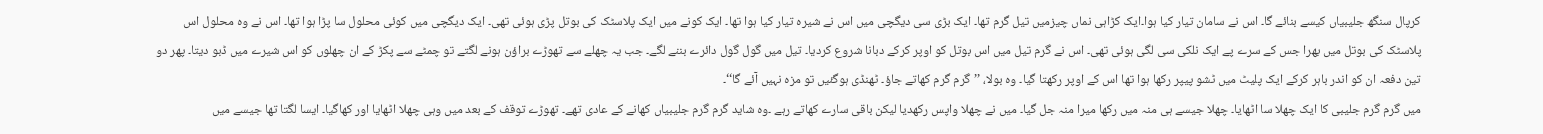کرپال سنگھ جلیبیاں کیسے بنائے گا۔ اس نے سامان تیار کیا ہوا۔ایک کڑاہی نماں چیزمیں تیل گرم تھا۔ ایک بڑی سی دیگچی میں اس نے شیرہ تیار کیا ہوا تھا۔ ایک کونے میں ایک پلاسٹک کی بوتل پڑی ہوئی تھی۔ ایک دیگچی میں کوئی محلول سا پڑا ہوا تھا۔ اس نے وہ محلول اس پلاسٹک کی بوتل میں بھرا جس کے سرے پے ایک نلکی سی لگی ہوئی تھی۔ اس نے گرم تیل میں اس بوتل کو اوپر کرکے دبانا شروع کردیا۔ تیل میں گول گول دائرے بننے لگے۔ جب یہ چھلے سے تھوڑے براؤن ہونے لگتے تو چمٹے سے پکڑ کے ان چھلوں کو اس شیرے میں ڈبو دیتا۔ پھر دو تین دفعہ ان کو اندر باہر کرکے ایک پلیٹ میں ٹشو پیپر رکھا ہوا تھا اس کے اوپر رکھتا گیا۔ وہ بولا، ’’گرم گرم کھاتے جاؤ۔ ٹھنڈی ہوگئیں تو مزہ نہیں آئے گا‘‘۔
میں گرم گرم جلیبی کا ایک چھلا سا اٹھایا۔ چھلا جیسے ہی منہ میں رکھا میرا منہ جل گیا۔ میں نے چھلا واپس رکھدیا لیکن باقی سارے کھاتے رہے ۔وہ شاید گرم گرم جلیبیاں کھانے کے عادی تھے۔ تھوڑے توقف کے بعد میں وہی چھلا اٹھایا اور کھاگیا۔ ایسا لگتا تھا جیسے میں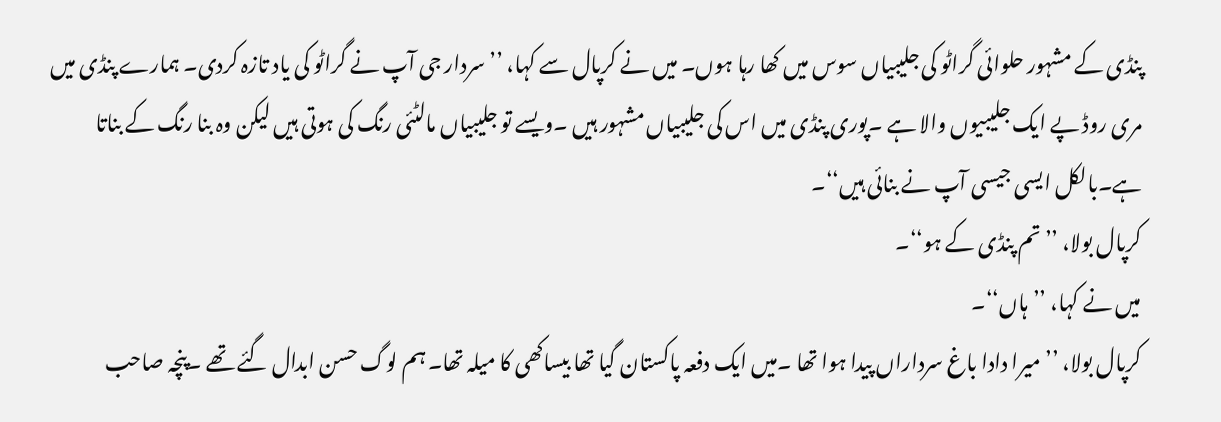پنڈی کے مشہور حلوائی گراٹو کی جلیبیاں سوس میں کھا رہا ہوں۔ میں نے کرپال سے کہا، ’’سردار جی آپ نے گراٹو کی یاد تازہ کردی۔ ہمارے پنڈی میں مری روڈ پے ایک جلیبیوں والا ہے ۔پوری پنڈی میں اس کی جلیبیاں مشہور ہیں ۔ویسے تو جلیبیاں مالٹئی رنگ کی ہوتی ہیں لیکن وہ بنا رنگ کے بناتا ہے۔بالکل ایسی جیسی آپ نے بنائی ہیں‘‘۔
کرپال بولا، ’’تم پنڈی کے ہو‘‘۔
میں نے کہا، ’’ہاں‘‘۔
کرپال بولا، ’’میرا دادا باغ سرداراں پیدا ہوا تھا ۔میں ایک دفعہ پاکستان گیا تھا بیساکھی کا میلہ تھا۔ ہم لوگ حسن ابدال گئے تھے ۔پنچہ صاحب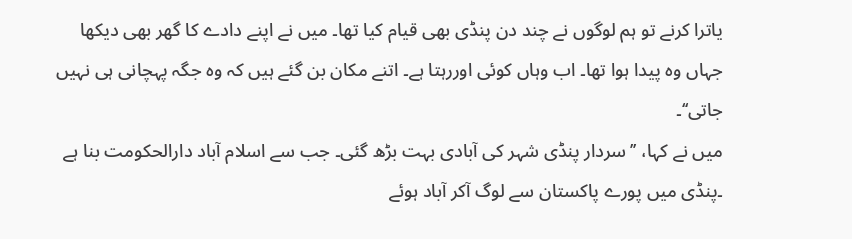یاترا کرنے تو ہم لوگوں نے چند دن پنڈی بھی قیام کیا تھا۔ میں نے اپنے دادے کا گھر بھی دیکھا جہاں وہ پیدا ہوا تھا۔ اب وہاں کوئی اوررہتا ہے۔ اتنے مکان بن گئے ہیں کہ وہ جگہ پہچانی ہی نہیں جاتی‘‘۔
میں نے کہا، ’’سردار پنڈی شہر کی آبادی بہت بڑھ گئی۔ جب سے اسلام آباد دارالحکومت بنا ہے ۔پنڈی میں پورے پاکستان سے لوگ آکر آباد ہوئے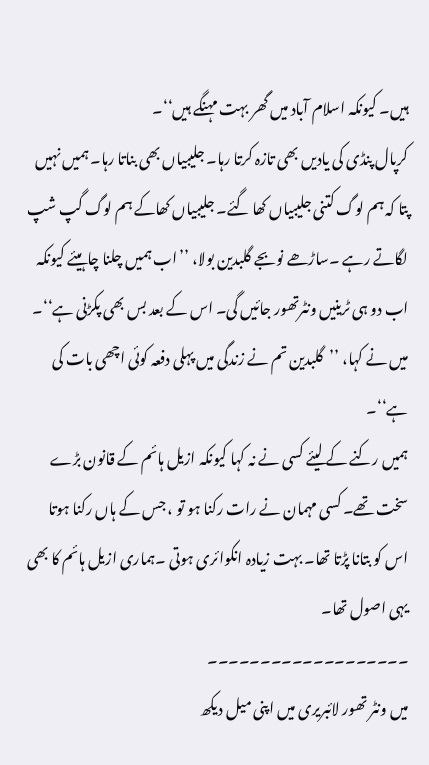ہیں۔ کیونکہ اسلام آباد میں گھر بہت مہنگے ہیں‘‘۔
کرپال پنڈی کی یادیں بھی تازہ کرتا رہا۔ جلیبیاں بھی بناتا رہا۔ ہمیں نہیں پتا کہ ہم لوگ کتنی جلیبیاں کھا گئے۔ جلیبیاں کھاکے ہم لوگ گپ شپ لگاتے رہے ۔ساڑھے نوبجے گلبدین بولا، ’’اب ہمیں چلنا چاہیئے کیونکہ اب دو ہی ٹرینیں ونٹرتھور جائیں گی۔ اس کے بعد بس بھی پکڑنی ہے‘‘۔
میں نے کہا، ’’گلبدین تم نے زندگی میں پہلی دفعہ کوئی اچھی بات کی ہے‘‘۔
ہمیں رکنے کے لیئے کسی نے نہ کہا کیونکہ ازیل ہائم کے قانون بڑے سخت تھے۔ کسی مہمان نے رات رکنا ہو تو ، جس کے ہاں رکنا ہوتا اس کو بتانا پڑتا تھا۔ بہت زیادہ انکوائری ہوتی ۔ہماری ازیل ہائم کا بھی یہی اصول تھا۔
۔۔۔۔۔۔۔۔۔۔۔۔۔۔۔۔۔۔۔
میں ونٹر تھور لائبریری میں اپنی میل دیکھ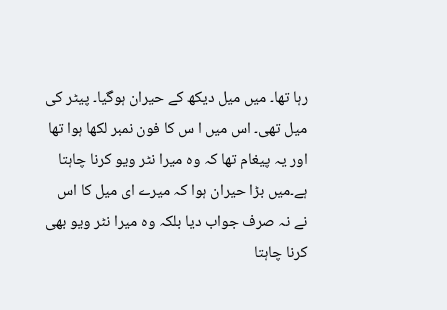رہا تھا۔ میں میل دیکھ کے حیران ہوگیا۔ پیٹر کی میل تھی۔ اس میں ا س کا فون نمبر لکھا ہوا تھا اور یہ پیغام تھا کہ وہ میرا نٹر ویو کرنا چاہتا ہے۔میں بڑا حیران ہوا کہ میرے ای میل کا اس نے نہ صرف جواب دیا بلکہ وہ میرا نٹر ویو بھی کرنا چاہتا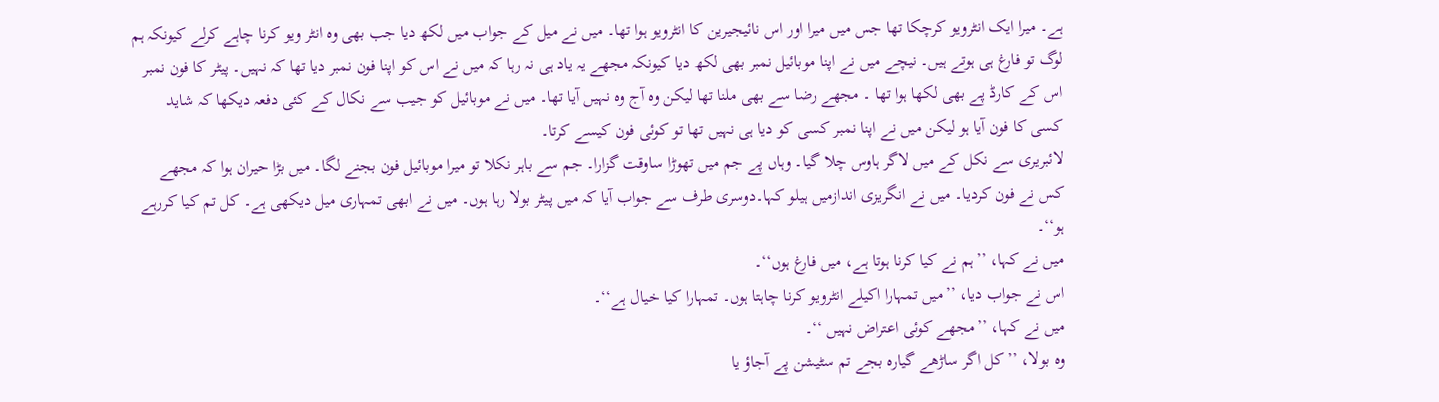ہے۔ میرا ایک انٹرویو کرچکا تھا جس میں میرا اور اس نائیجیرین کا انٹرویو ہوا تھا۔ میں نے میل کے جواب میں لکھ دیا جب بھی وہ انٹر ویو کرنا چاہے کرلے کیونکہ ہم لوگ تو فارغ ہی ہوتے ہیں۔ نیچے میں نے اپنا موبائیل نمبر بھی لکھ دیا کیونکہ مجھے یہ یاد ہی نہ رہا کہ میں نے اس کو اپنا فون نمبر دیا تھا کہ نہیں۔ پیٹر کا فون نمبر اس کے کارڈ پے بھی لکھا ہوا تھا ۔ مجھے رضا سے بھی ملنا تھا لیکن وہ آج وہ نہیں آیا تھا۔ میں نے موبائیل کو جیب سے نکال کے کئی دفعہ دیکھا کہ شاید کسی کا فون آیا ہو لیکن میں نے اپنا نمبر کسی کو دیا ہی نہیں تھا تو کوئی فون کیسے کرتا۔
لائبریری سے نکل کے میں لاگر ہاوس چلا گیا۔ وہاں پے جم میں تھوڑا ساوقت گزارا۔ جم سے باہر نکلا تو میرا موبائیل فون بجنے لگا۔ میں بڑا حیران ہوا کہ مجھے کس نے فون کردیا۔ میں نے انگریزی اندازمیں ہیلو کہا۔دوسری طرف سے جواب آیا کہ میں پیٹر بولا رہا ہوں۔ میں نے ابھی تمہاری میل دیکھی ہے۔ کل تم کیا کررہے ہو‘‘۔
میں نے کہا، ’’ہم نے کیا کرنا ہوتا ہے، میں فارغ ہوں‘‘۔
اس نے جواب دیا، ’’میں تمہارا اکیلے انٹرویو کرنا چاہتا ہوں۔ تمہارا کیا خیال ہے‘‘۔
میں نے کہا، ’’مجھے کوئی اعتراض نہیں ‘‘۔
وہ بولا، ’’کل اگر ساڑھے گیارہ بجے تم سٹیشن پے آجاؤ یا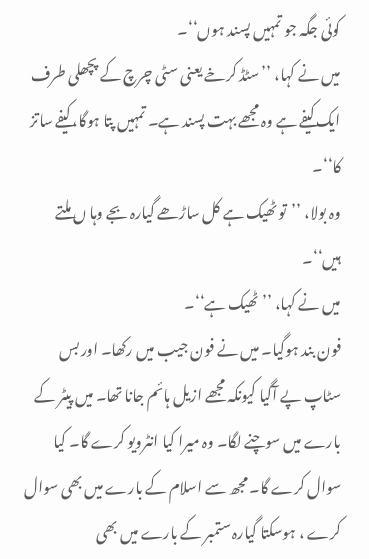کوئی جگہ جو تمہیں پسند ہوں‘‘۔
میں نے کہا، ’’سٹڈ کرخے یعنی سٹی چرچ کے پچھلی طرف ایک کیفے ہے وہ مجھے بہت پسند ہے۔ تمہیں پتا ہوگا، کیفے ساتز کا‘‘۔
وہ بولا، ’’تو ٹھیک ہے کل ساڑھے گیارہ بجے وہا ں ملتے ہیں‘‘۔
میں نے کہا، ’’ٹھیک ہے‘‘۔
فون بند ہوگیا۔ میں نے فون جیب میں رکھا۔ اور بس سٹاپ پے آگیا کیونکہ مجھے ازیل ہائم جانا تھا۔ میں پیٹر کے بارے میں سوچنے لگا۔ وہ میرا کیا انٹرویو کرے گا۔ کیا سوال کرے گا۔ مجھ سے اسلام کے بارے میں بھی سوال کرے ، ہوسکتا گیارہ ستمبر کے بارے میں بھی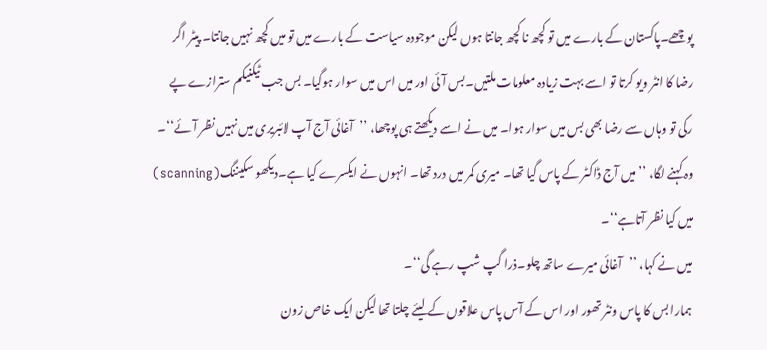پوچھے۔پاکستان کے بارے میں تو کچھ نا کچھ جانتا ہوں لیکن موجودہ سیاست کے بارے میں تو میں کچھ نہیں جانتا۔ پیٹر اگر رضا کا انٹر ویو کرتا تو اسے بہت زیادہ معلومات ملتیں۔بس آئی اور میں اس میں سوار ہوگیا۔ بس جب ٹیکنیکم سترازے پے رکی تو وہاں سے رضا بھی بس میں سوار ہوا۔ میں نے اسے دیکھتے ہی پوچھا، ’’آغائی آج آپ لائبریری میں نہیں نظر آئے‘‘۔
وہ کہنے لگا، ’’میں آج ڈاکٹر کے پاس گیا تھا۔ میری کمر میں درد تھا۔ انہوں نے ایکسرے کیا ہے۔دیکھو سکیننگ(scanning) میں کیا نظر آتاہے‘‘۔
میں نے کہا، ’’آغائی میرے ساتھ چلو۔ذرا گپ شپ رہے گی‘‘۔
ہمارا بس کا پاس ونٹر تھور اور اس کے آس پاس علاقوں کے لیئے چلتا تھا لیکن ایک خاص زون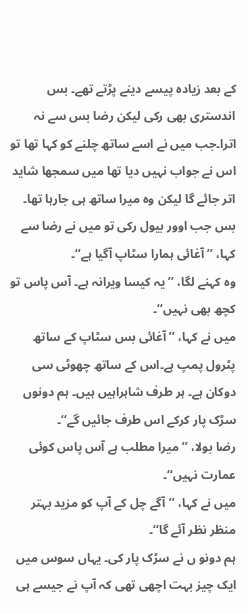کے بعد زیادہ پیسے دینے پڑتے تھے۔ بس اندستری بھی رکی لیکن رضا بس سے نہ اترا۔جب میں نے اسے ساتھ چلنے کو کہا تھا تو اس نے جواب نہیں دیا تھا میں سمجھا شاید اتر جائے گا لیکن وہ میرا ساتھ ہی جارہا تھا۔ بس جب اوور بیول رکی تو میں نے رضا سے کہا، ’’آغائی ہمارا سٹاپ آگیا ہے‘‘۔
وہ کہنے لگا، ’’یہ کیسا ویرانہ ہے۔ آس پاس تو کچھ بھی نہیں‘‘۔
میں نے کہا، ’’آغائی بس سٹاپ کے ساتھ پٹرول پمپ ہے۔اس کے ساتھ چھوٹی سی دوکان ہے۔ ہر طرف شاہراہیں ہیں۔ ہم دونوں سڑک پار کرکے اس طرف جائیں گے‘‘۔
رضا بولا، ’’میرا مطلب ہے آس پاس کوئی عمارت نہیں‘‘۔
میں نے کہا، ’’آگے چل کے آپ کو مزید بہتر منظر نظر آئے گا‘‘۔
ہم دونو ں نے سڑک پار کی۔ یہاں سوس میں ایک چیز بہت اچھی تھی کہ آپ نے جیسے ہی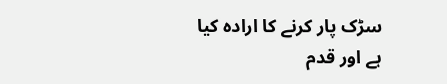سڑک پار کرنے کا ارادہ کیا ہے اور قدم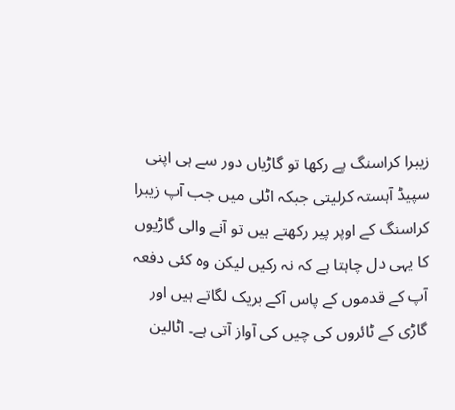زیبرا کراسنگ پے رکھا تو گاڑیاں دور سے ہی اپنی سپیڈ آہستہ کرلیتی جبکہ اٹلی میں جب آپ زیبرا کراسنگ کے اوپر پیر رکھتے ہیں تو آنے والی گاڑیوں کا یہی دل چاہتا ہے کہ نہ رکیں لیکن وہ کئی دفعہ آپ کے قدموں کے پاس آکے بریک لگاتے ہیں اور گاڑی کے ٹائروں کی چیں کی آواز آتی ہے۔ اٹالین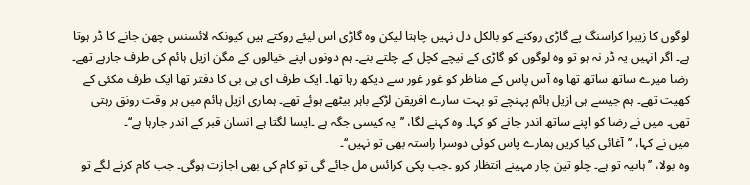لوگوں کا زیبرا کراسنگ پے گاڑی روکنے کو بالکل دل نہیں چاہتا لیکن وہ گاڑی اس لیئے روکتے ہیں کیونکہ لائسنس چھن جانے کا ڈر ہوتا ہے۔ اگر انہیں یہ ڈر نہ ہو تو وہ لوگوں کو گاڑی کے نیچے کچل کے چلتے بنے۔ ہم دونوں اپنے خیالوں کے مگن ازیل ہائم کی طرف جارہے تھے۔ رضا میرے ساتھ ساتھ تھا وہ آس پاس کے مناظر کو غور غور سے دیکھ رہا تھا۔ ایک طرف ای بی بی کا دفتر تھا ایک طرف مکئی کے کھیت تھے۔ ہم جیسے ہی ازیل ہائم پہنچے تو بہت سارے افریقن لڑکے باہر بیٹھے ہوئے تھے۔ ہماری ازیل ہائم میں ہر وقت رونق رہتی تھی۔ میں نے رضا کو اپنے ساتھ اندر جانے کو کہا۔ وہ کہنے لگا، ’’یہ کیسی جگہ ہے ۔ایسا لگتا ہے انسان قبر کے اندر جارہا ہے‘‘۔
میں نے کہا، ’’آغائی کیا کریں ہمارے پاس کوئی دوسرا راستہ بھی تو نہیں‘‘۔
وہ بولا، ’’ہاںیہ تو ہے۔ چلو تین چار مہینے انتظار کرو ۔جب پکی کرائس مل جائے گی تو کام کی بھی اجازت ہوگی۔ جب کام کرنے لگے تو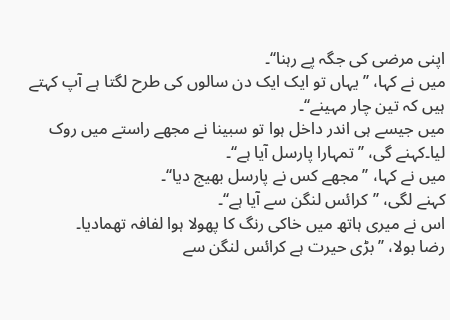اپنی مرضی کی جگہ پے رہنا‘‘۔
میں نے کہا، ’’یہاں تو ایک ایک دن سالوں کی طرح لگتا ہے آپ کہتے ہیں کہ تین چار مہینے‘‘۔
میں جیسے ہی اندر داخل ہوا تو سبینا نے مجھے راستے میں روک لیا۔کہنے گی، ’’تمہارا پارسل آیا ہے‘‘۔
میں نے کہا، ’’مجھے کس نے پارسل بھیج دیا‘‘۔
کہنے لگی، ’’کرائس لنگن سے آیا ہے‘‘۔
اس نے میری ہاتھ میں خاکی رنگ کا پھولا ہوا لفافہ تھمادیا۔
رضا بولا، ’’بڑی حیرت ہے کرائس لنگن سے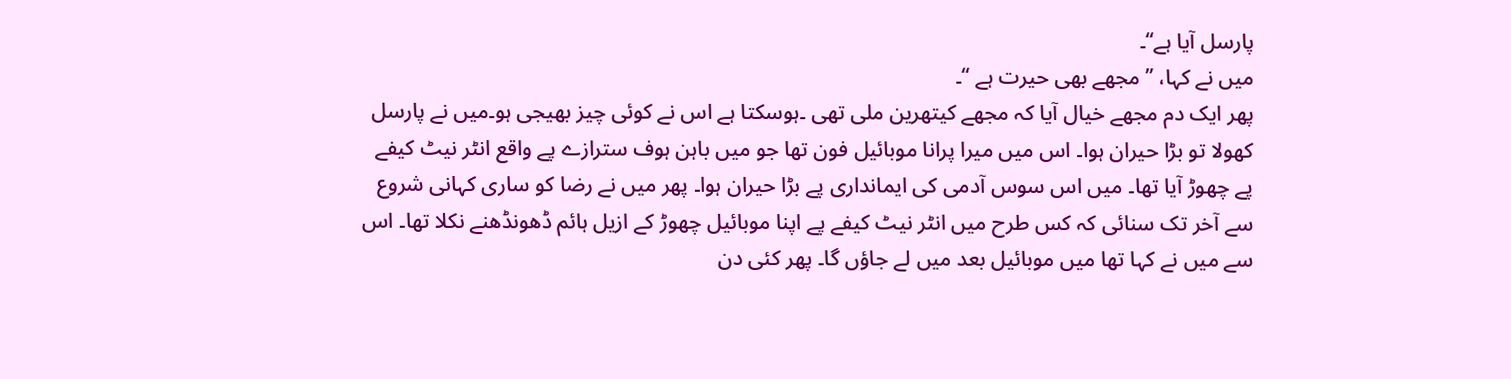پارسل آیا ہے‘‘۔
میں نے کہا، ’’مجھے بھی حیرت ہے ‘‘۔
پھر ایک دم مجھے خیال آیا کہ مجھے کیتھرین ملی تھی ۔ہوسکتا ہے اس نے کوئی چیز بھیجی ہو۔میں نے پارسل کھولا تو بڑا حیران ہوا۔ اس میں میرا پرانا موبائیل فون تھا جو میں باہن ہوف سترازے پے واقع انٹر نیٹ کیفے پے چھوڑ آیا تھا۔ میں اس سوس آدمی کی ایمانداری پے بڑا حیران ہوا۔ پھر میں نے رضا کو ساری کہانی شروع سے آخر تک سنائی کہ کس طرح میں انٹر نیٹ کیفے پے اپنا موبائیل چھوڑ کے ازیل ہائم ڈھونڈھنے نکلا تھا۔ اس سے میں نے کہا تھا میں موبائیل بعد میں لے جاؤں گا۔ پھر کئی دن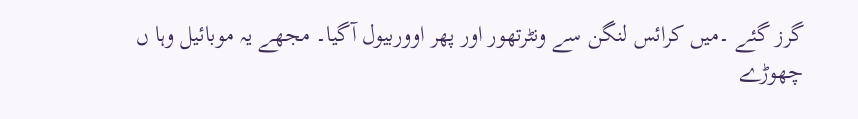گرز گئے ۔میں کرائس لنگن سے ونٹرتھور اور پھر اووربیول آگیا۔ مجھے یہ موبائیل وہا ں چھوڑے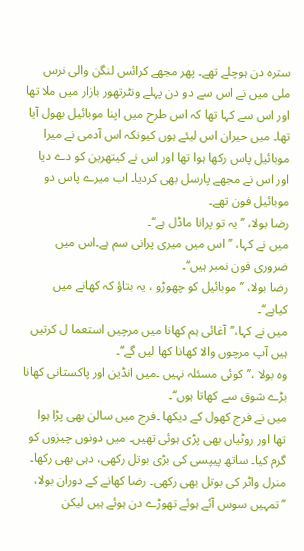سترہ دن ہوچلے تھے۔ پھر مجھے کرائس لنگن والی نرس ملی میں نے اس سے دو دن پہلے ونٹرتھور بازار میں ملا تھا اور اس سے کہا تھا کہ اس طرح میں اپنا موبائیل بھول آیا تھا۔ میں حیران اس لیئے ہوں کیونکہ اس آدمی نے میرا موبائیل پاس رکھا ہوا تھا اور اس نے کیتھرین کو دے دیا اور اس نے مجھے پارسل بھی کردیا۔ اب میرے پاس دو موبائیل فون تھے۔
رضا بولا، ’’یہ تو پرانا ماڈل ہے‘‘۔
میں نے کہا، ’’اس میں میری پرانی سم ہے۔اس میں ضروری فون نمبر ہیں‘‘۔
رضا بولا، ’’موبائیل کو چھوڑو ، یہ بتاؤ کہ کھانے میں کیاہے‘‘۔
میں نے کہا،’’آغائی ہم کھانا میں مرچیں استعما ل کرتیں ہیں آپ مرچوں والا کھانا کھا لیں گے‘‘۔
وہ بولا ،’’کوئی مسئلہ نہیں ۔میں انڈین اور پاکستانی کھانا بڑے شوق سے کھاتا ہوں‘‘۔
میں نے فرج کھول کے دیکھا ۔فرج میں سالن بھی پڑا ہوا تھا اور روٹیاں بھی پڑی ہوئی تھیں۔ میں دونوں چیزوں کو گرم کیا۔ ساتھ پیپسی کی بڑی بوتل رکھی، دہی بھی رکھا۔ منرل واٹر کی بوتل بھی رکھی۔ رضا کھانے کے دوران بولا، ’’تمہیں سوس آئے ہوئے تھوڑے دن ہوئے ہیں لیکن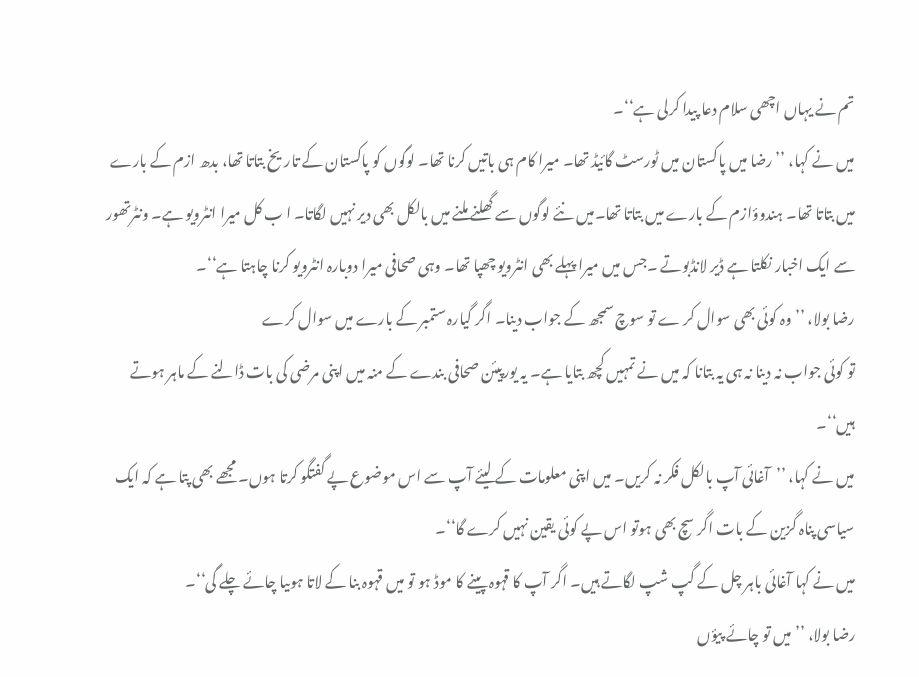تم نے یہاں اچھی سلام دعا پیدا کرلی ہے‘‘۔
میں نے کہا، ’’رضا میں پاکستان میں ٹورسٹ گائیڈ تھا۔ میرا کام ہی باتیں کرنا تھا۔ لوگوں کو پاکستان کے تاریخ بتاتا تھا، بدھ ازم کے بارے میں بتاتا تھا۔ ہندوؤازم کے بارے میں بتاتا تھا۔میں نئے لوگوں سے گھلنے ملنے میں بالکل بھی دیر نہیں لگاتا۔ ا ب کل میرا انٹرویو ہے۔ ونٹرتھور سے ایک اخبار نکلتا ہے ڈیر لانڈبوتے ۔جس میں میرا پہلے بھی انٹرویو چھپا تھا۔ وہی صحافی میرا دوبارہ انٹرویو کرنا چاہتا ہے‘‘۔
رضا بولا، ’’وہ کوئی بھی سوال کر ے تو سوچ سمجھ کے جواب دینا۔ اگر گیارہ ستمبر کے بارے میں سوال کرے
تو کوئی جواب نہ دینا نہ ہی یہ بتانا کہ میں نے تمہیں کچھ بتایا ہے۔ یہ یورپیئن صحافی بندے کے منہ میں اپنی مرضی کی بات ڈالنے کے ماہر ہوتے ہیں‘‘۔
میں نے کہا، ’’آغائی آپ بالکل فکر نہ کریں۔ میں اپنی معلومات کے لیئے آپ سے اس موضوع پے گفتگو کرتا ہوں۔ مجھے بھی پتا ہے کہ ایک سیاسی پناہ گزین کے بات اگر سچ بھی ہوتو اس پے کوئی یقین نہیں کرے گا‘‘۔
میں نے کہا آغائی باہر چل کے گپ شپ لگاتے ہیں۔ اگر آپ کا قہوہ پینے کا موڈ ہو تو میں قہوہ بنا کے لاتا ہوںیا چائے چلے گی‘‘۔
رضا بولا، ’’میں تو چائے پیؤں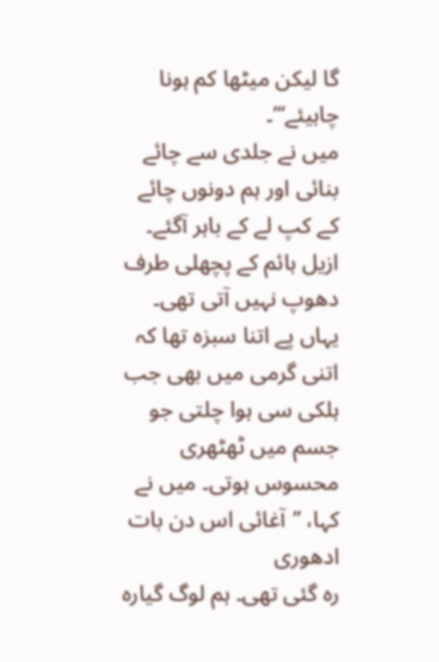گا لیکن میٹھا کم ہونا چاہیئے‘‘‘۔
میں نے جلدی سے چائے بنائی اور ہم دونوں چائے کے کپ لے کے باہر آگئے۔ ازیل ہائم کے پچھلی طرف دھوپ نہیں آتی تھی۔ یہاں پے اتنا سبزہ تھا کہ اتنی گرمی میں بھی جب ہلکی سی ہوا چلتی جو جسم میں ٹھٹھری محسوس ہوتی۔ میں نے کہا، ’’آغائی اس دن بات ادھوری
رہ گئی تھی۔ ہم لوگ گیارہ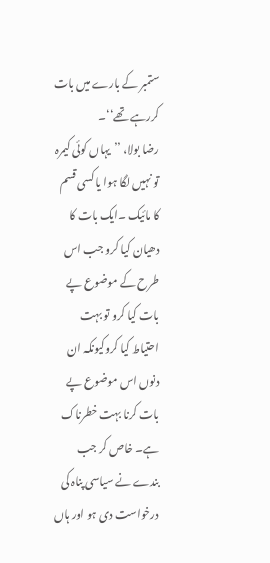ستمبر کے بارے میں بات کررہے تھے‘‘۔
رضا بولا، ’’یہاں کوئی کیمرہ تو نہیں لگا ہوا یا کسی قسم کا مائیک ۔ایک بات کا دھیان کیا کرو جب اس طرح کے موضوع پے بات کیا کرو تو بہت احتیاط کیا کروکیونکہ ان دنوں اس موضوع پے بات کرنا بہت خطرناک ہے۔ خاص کر جب بندے نے سیاسی پناہ کی درخواست دی ہو اور ہاں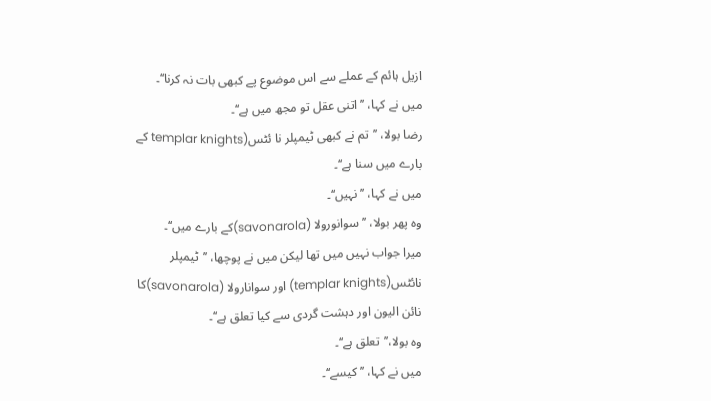ازیل ہائم کے عملے سے اس موضوع پے کبھی بات نہ کرنا‘‘۔
میں نے کہا، ’’اتنی عقل تو مجھ میں ہے‘‘۔
رضا بولا، ’’تم نے کبھی ٹیمپلر نا ئٹس(templar knights کے بارے میں سنا ہے‘‘۔
میں نے کہا، ’’نہیں‘‘۔
وہ پھر بولا، ’’سوانورولا (savonarola)کے بارے میں‘‘۔
میرا جواب نہیں میں تھا لیکن میں نے پوچھا، ’’ٹیمپلر نائٹس(templar knights) اور سوانارولا (savonarola)کا نائن الیون اور دہشت گردی سے کیا تعلق ہے‘‘۔
وہ بولا،’’تعلق ہے‘‘۔
میں نے کہا، ’’کیسے‘‘۔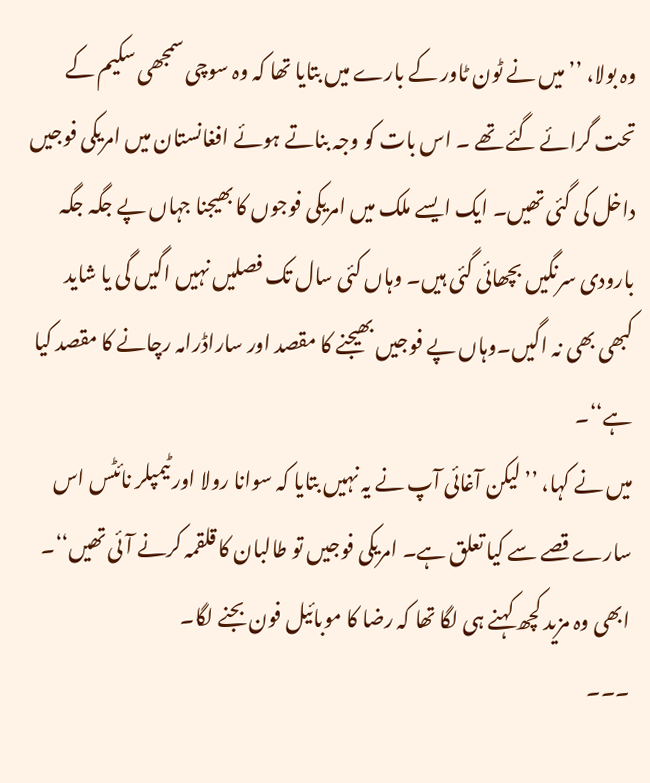وہ بولا، ’’میں نے ٹون ٹاور کے بارے میں بتایا تھا کہ وہ سوچی سمجھی سکیم کے تحت گرائے گئے تھے ۔ اس بات کو وجہ بناتے ہوئے افغانستان میں امریکی فوجیں داخل کی گئی تھیں۔ ایک ایسے ملک میں امریکی فوجوں کا بھیجنا جہاں پے جگہ جگہ بارودی سرنگیں بچھائی گئی ہیں۔ وہاں کئی سال تک فصلیں نہیں اگیں گی یا شاید کبھی بھی نہ اگیں۔وہاں پے فوجیں بھیجنے کا مقصد اور ساراڈرامہ رچانے کا مقصد کیا ہے‘‘۔
میں نے کہا، ’’لیکن آغائی آپ نے یہ نہیں بتایا کہ سوانا رولا اور ٹیمپلر نائٹس اس سارے قصے سے کیا تعلق ہے۔ امریکی فوجیں تو طالبان کا قلقمہ کرنے آئی تھیں‘‘۔
ابھی وہ مزید کچھ کہنے ہی لگا تھا کہ رضا کا موبائیل فون بجنے لگا۔
۔۔۔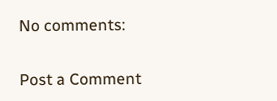No comments:

Post a Comment